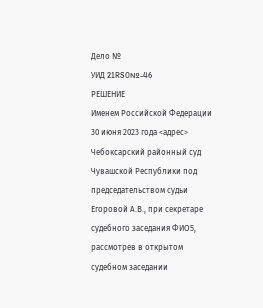Дело №
УИД 21RS0№-46
РЕШЕНИЕ
Именем Российской Федерации
30 июня 2023 года <адрес>
Чебоксарский районный суд Чувашской Республики под председательством судьи Егоровой А.В., при секретаре судебного заседания ФИО5,
рассмотрев в открытом судебном заседании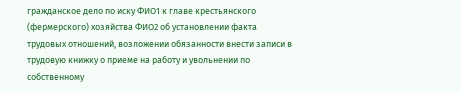гражданское дело по иску ФИО1 к главе крестьянского (фермерского) хозяйства ФИО2 об установлении факта трудовых отношений, возложении обязанности внести записи в трудовую книжку о приеме на работу и увольнении по собственному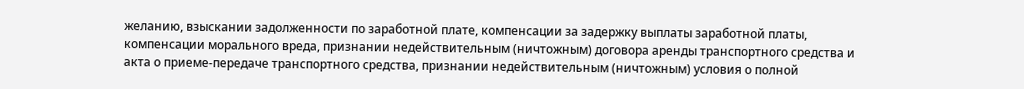желанию, взыскании задолженности по заработной плате, компенсации за задержку выплаты заработной платы, компенсации морального вреда, признании недействительным (ничтожным) договора аренды транспортного средства и акта о приеме-передаче транспортного средства, признании недействительным (ничтожным) условия о полной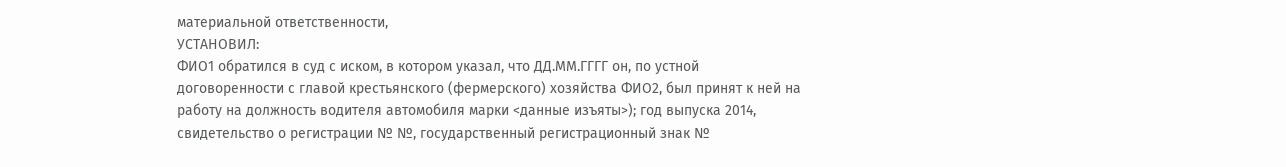материальной ответственности,
УСТАНОВИЛ:
ФИО1 обратился в суд с иском, в котором указал, что ДД.ММ.ГГГГ он, по устной договоренности с главой крестьянского (фермерского) хозяйства ФИО2, был принят к ней на работу на должность водителя автомобиля марки <данные изъяты>); год выпуска 2014, свидетельство о регистрации № №, государственный регистрационный знак №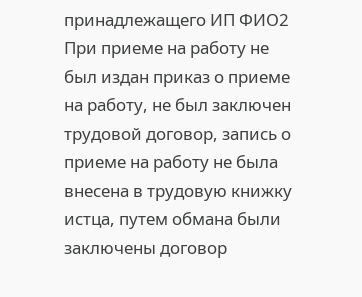принадлежащего ИП ФИО2 При приеме на работу не был издан приказ о приеме на работу, не был заключен трудовой договор, запись о приеме на работу не была внесена в трудовую книжку истца, путем обмана были заключены договор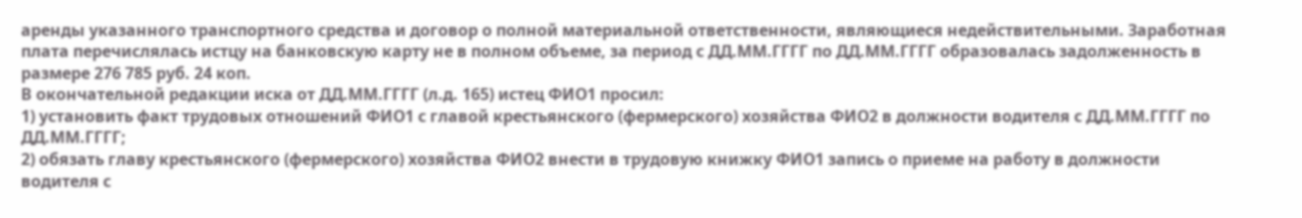аренды указанного транспортного средства и договор о полной материальной ответственности, являющиеся недействительными. Заработная плата перечислялась истцу на банковскую карту не в полном объеме, за период с ДД.ММ.ГГГГ по ДД.ММ.ГГГГ образовалась задолженность в размере 276 785 руб. 24 коп.
В окончательной редакции иска от ДД.ММ.ГГГГ (л.д. 165) истец ФИО1 просил:
1) установить факт трудовых отношений ФИО1 с главой крестьянского (фермерского) хозяйства ФИО2 в должности водителя с ДД.ММ.ГГГГ по ДД.ММ.ГГГГ;
2) обязать главу крестьянского (фермерского) хозяйства ФИО2 внести в трудовую книжку ФИО1 запись о приеме на работу в должности водителя с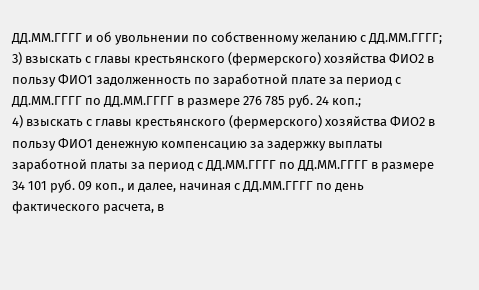ДД.ММ.ГГГГ и об увольнении по собственному желанию с ДД.ММ.ГГГГ;
3) взыскать с главы крестьянского (фермерского) хозяйства ФИО2 в пользу ФИО1 задолженность по заработной плате за период с ДД.ММ.ГГГГ по ДД.ММ.ГГГГ в размере 276 785 руб. 24 коп.;
4) взыскать с главы крестьянского (фермерского) хозяйства ФИО2 в пользу ФИО1 денежную компенсацию за задержку выплаты заработной платы за период с ДД.ММ.ГГГГ по ДД.ММ.ГГГГ в размере 34 101 руб. 09 коп., и далее, начиная с ДД.ММ.ГГГГ по день фактического расчета, в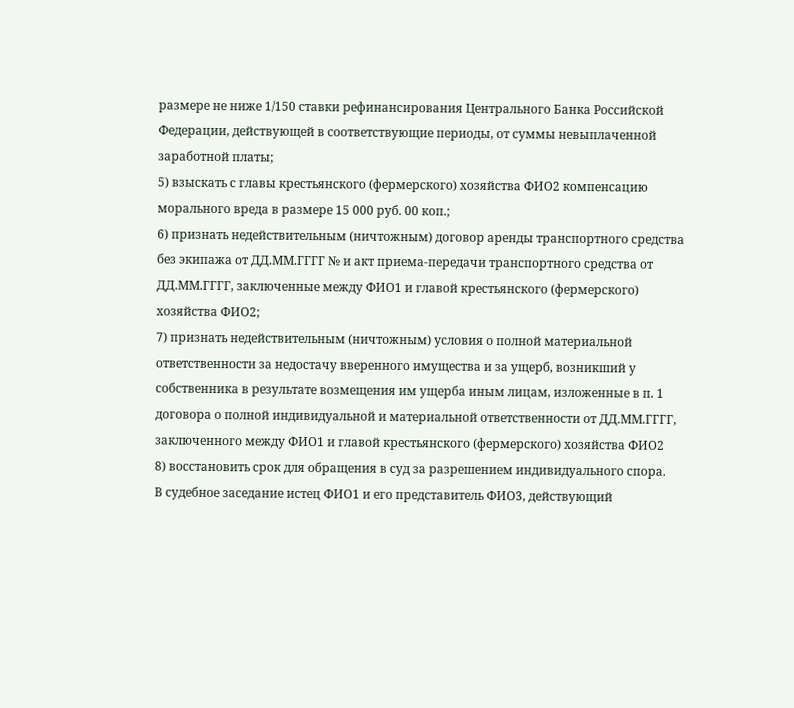размере не ниже 1/150 ставки рефинансирования Центрального Банка Российской Федерации, действующей в соответствующие периоды, от суммы невыплаченной заработной платы;
5) взыскать с главы крестьянского (фермерского) хозяйства ФИО2 компенсацию морального вреда в размере 15 000 руб. 00 коп.;
6) признать недействительным (ничтожным) договор аренды транспортного средства без экипажа от ДД.ММ.ГГГГ № и акт приема-передачи транспортного средства от ДД.ММ.ГГГГ, заключенные между ФИО1 и главой крестьянского (фермерского) хозяйства ФИО2;
7) признать недействительным (ничтожным) условия о полной материальной ответственности за недостачу вверенного имущества и за ущерб, возникший у собственника в результате возмещения им ущерба иным лицам, изложенные в п. 1 договора о полной индивидуальной и материальной ответственности от ДД.ММ.ГГГГ, заключенного между ФИО1 и главой крестьянского (фермерского) хозяйства ФИО2
8) восстановить срок для обращения в суд за разрешением индивидуального спора.
В судебное заседание истец ФИО1 и его представитель ФИО3, действующий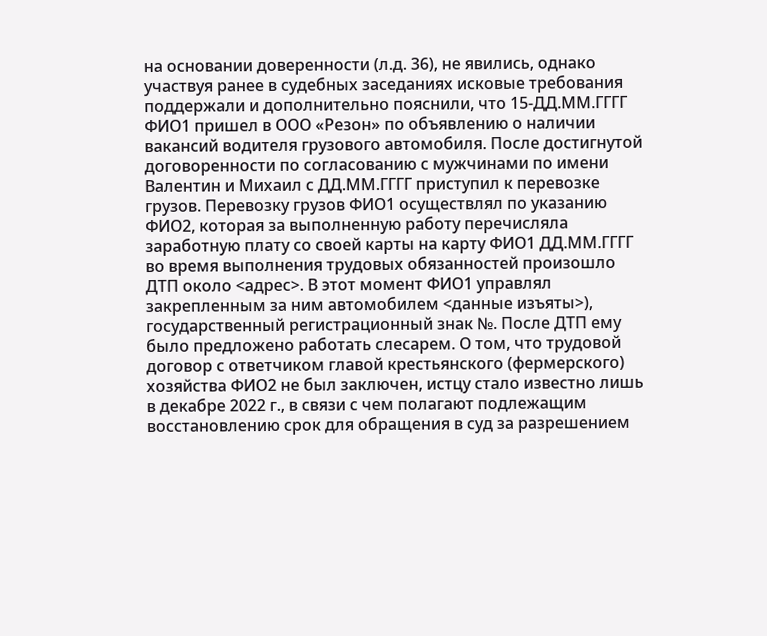на основании доверенности (л.д. 36), не явились, однако участвуя ранее в судебных заседаниях исковые требования поддержали и дополнительно пояснили, что 15-ДД.ММ.ГГГГ ФИО1 пришел в ООО «Резон» по объявлению о наличии вакансий водителя грузового автомобиля. После достигнутой договоренности по согласованию с мужчинами по имени Валентин и Михаил с ДД.ММ.ГГГГ приступил к перевозке грузов. Перевозку грузов ФИО1 осуществлял по указанию ФИО2, которая за выполненную работу перечисляла заработную плату со своей карты на карту ФИО1 ДД.ММ.ГГГГ во время выполнения трудовых обязанностей произошло ДТП около <адрес>. В этот момент ФИО1 управлял закрепленным за ним автомобилем <данные изъяты>), государственный регистрационный знак №. После ДТП ему было предложено работать слесарем. О том, что трудовой договор с ответчиком главой крестьянского (фермерского) хозяйства ФИО2 не был заключен, истцу стало известно лишь в декабре 2022 г., в связи с чем полагают подлежащим восстановлению срок для обращения в суд за разрешением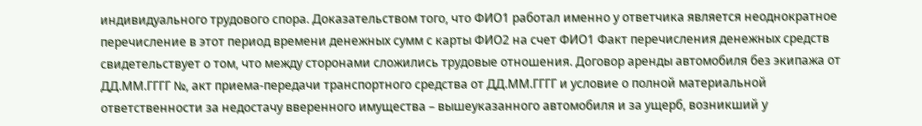индивидуального трудового спора. Доказательством того, что ФИО1 работал именно у ответчика является неоднократное перечисление в этот период времени денежных сумм с карты ФИО2 на счет ФИО1 Факт перечисления денежных средств свидетельствует о том, что между сторонами сложились трудовые отношения. Договор аренды автомобиля без экипажа от ДД.ММ.ГГГГ №, акт приема-передачи транспортного средства от ДД.ММ.ГГГГ и условие о полной материальной ответственности за недостачу вверенного имущества – вышеуказанного автомобиля и за ущерб, возникший у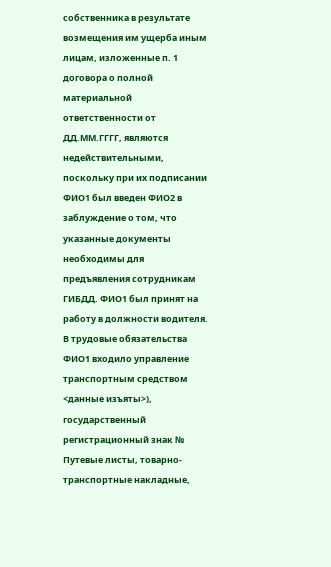собственника в результате возмещения им ущерба иным лицам, изложенные п. 1 договора о полной материальной ответственности от ДД.ММ.ГГГГ, являются недействительными, поскольку при их подписании ФИО1 был введен ФИО2 в заблуждение о том, что указанные документы необходимы для предъявления сотрудникам ГИБДД. ФИО1 был принят на работу в должности водителя. В трудовые обязательства ФИО1 входило управление транспортным средством <данные изъяты>), государственный регистрационный знак № Путевые листы, товарно-транспортные накладные,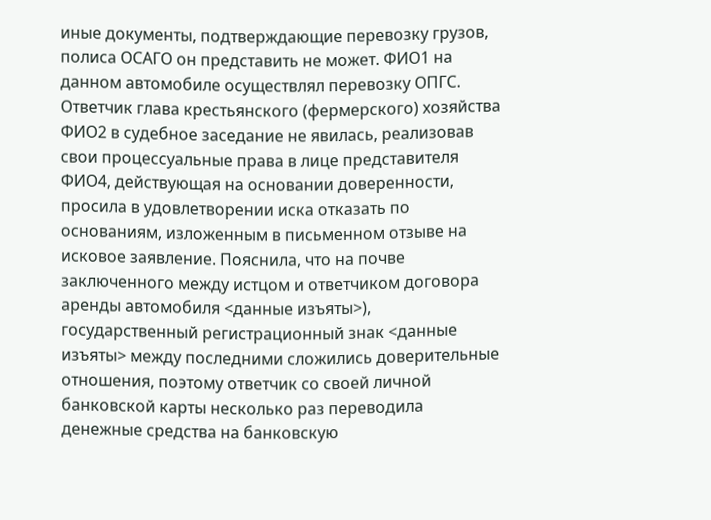иные документы, подтверждающие перевозку грузов, полиса ОСАГО он представить не может. ФИО1 на данном автомобиле осуществлял перевозку ОПГС.
Ответчик глава крестьянского (фермерского) хозяйства ФИО2 в судебное заседание не явилась, реализовав свои процессуальные права в лице представителя ФИО4, действующая на основании доверенности, просила в удовлетворении иска отказать по основаниям, изложенным в письменном отзыве на исковое заявление. Пояснила, что на почве заключенного между истцом и ответчиком договора аренды автомобиля <данные изъяты>), государственный регистрационный знак <данные изъяты> между последними сложились доверительные отношения, поэтому ответчик со своей личной банковской карты несколько раз переводила денежные средства на банковскую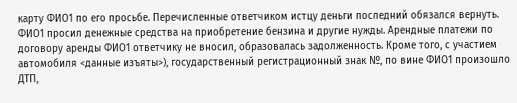карту ФИО1 по его просьбе. Перечисленные ответчиком истцу деньги последний обязался вернуть. ФИО1 просил денежные средства на приобретение бензина и другие нужды. Арендные платежи по договору аренды ФИО1 ответчику не вносил, образовалась задолженность. Кроме того, с участием автомобиля <данные изъяты>), государственный регистрационный знак №, по вине ФИО1 произошло ДТП,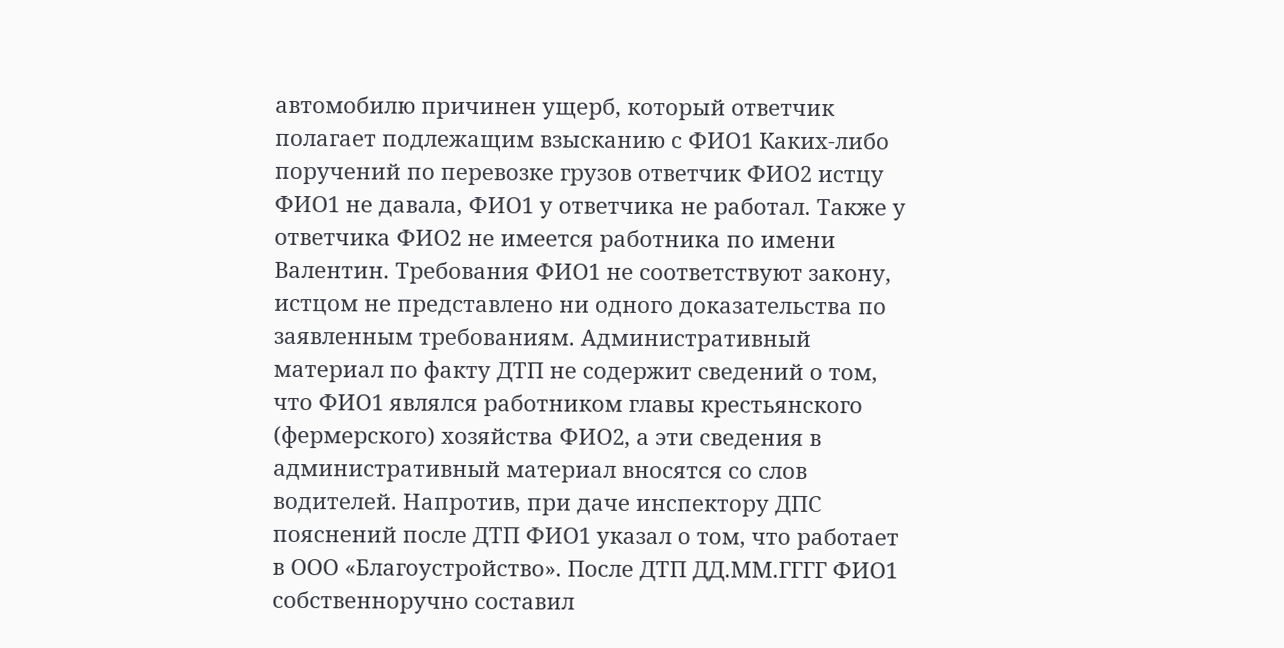автомобилю причинен ущерб, который ответчик полагает подлежащим взысканию с ФИО1 Каких-либо поручений по перевозке грузов ответчик ФИО2 истцу ФИО1 не давала, ФИО1 у ответчика не работал. Также у ответчика ФИО2 не имеется работника по имени Валентин. Требования ФИО1 не соответствуют закону, истцом не представлено ни одного доказательства по заявленным требованиям. Административный материал по факту ДТП не содержит сведений о том, что ФИО1 являлся работником главы крестьянского (фермерского) хозяйства ФИО2, а эти сведения в административный материал вносятся со слов водителей. Напротив, при даче инспектору ДПС пояснений после ДТП ФИО1 указал о том, что работает в ООО «Благоустройство». После ДТП ДД.ММ.ГГГГ ФИО1 собственноручно составил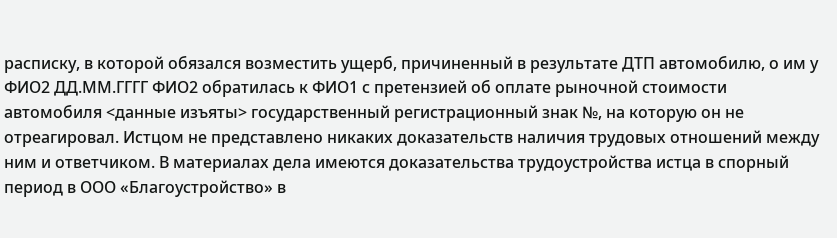расписку, в которой обязался возместить ущерб, причиненный в результате ДТП автомобилю, о им у ФИО2 ДД.ММ.ГГГГ ФИО2 обратилась к ФИО1 с претензией об оплате рыночной стоимости автомобиля <данные изъяты> государственный регистрационный знак №, на которую он не отреагировал. Истцом не представлено никаких доказательств наличия трудовых отношений между ним и ответчиком. В материалах дела имеются доказательства трудоустройства истца в спорный период в ООО «Благоустройство» в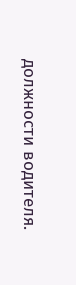должности водителя.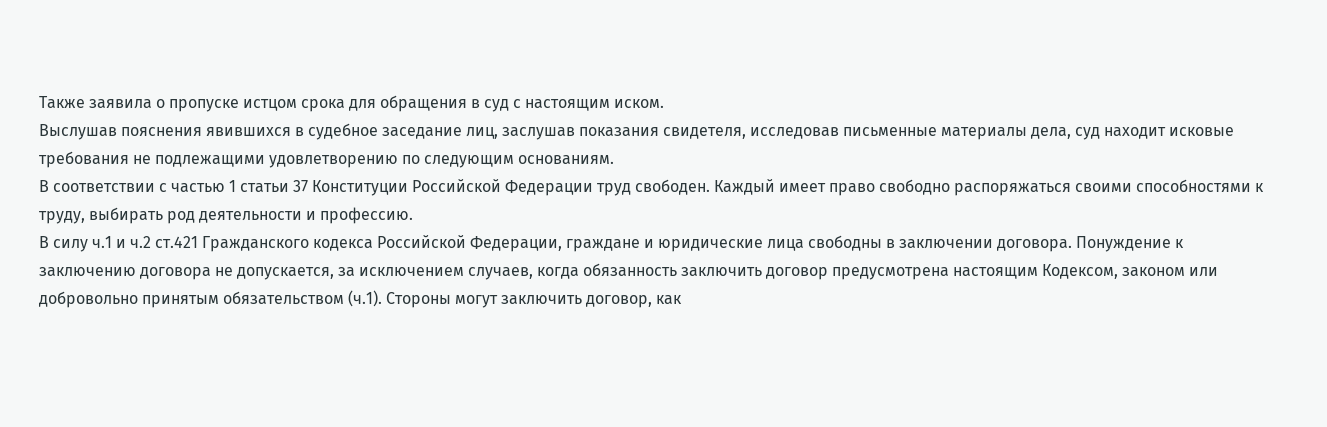Также заявила о пропуске истцом срока для обращения в суд с настоящим иском.
Выслушав пояснения явившихся в судебное заседание лиц, заслушав показания свидетеля, исследовав письменные материалы дела, суд находит исковые требования не подлежащими удовлетворению по следующим основаниям.
В соответствии с частью 1 статьи 37 Конституции Российской Федерации труд свободен. Каждый имеет право свободно распоряжаться своими способностями к труду, выбирать род деятельности и профессию.
В силу ч.1 и ч.2 ст.421 Гражданского кодекса Российской Федерации, граждане и юридические лица свободны в заключении договора. Понуждение к заключению договора не допускается, за исключением случаев, когда обязанность заключить договор предусмотрена настоящим Кодексом, законом или добровольно принятым обязательством (ч.1). Стороны могут заключить договор, как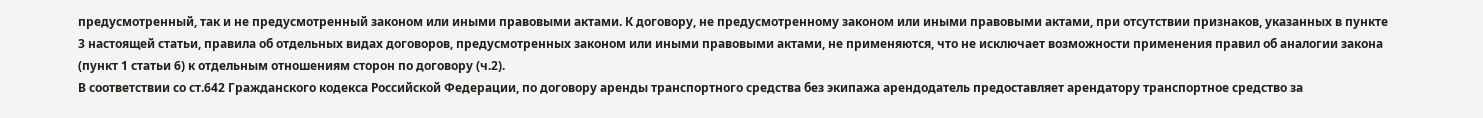предусмотренный, так и не предусмотренный законом или иными правовыми актами. К договору, не предусмотренному законом или иными правовыми актами, при отсутствии признаков, указанных в пункте 3 настоящей статьи, правила об отдельных видах договоров, предусмотренных законом или иными правовыми актами, не применяются, что не исключает возможности применения правил об аналогии закона (пункт 1 статьи 6) к отдельным отношениям сторон по договору (ч.2).
В соответствии со ст.642 Гражданского кодекса Российской Федерации, по договору аренды транспортного средства без экипажа арендодатель предоставляет арендатору транспортное средство за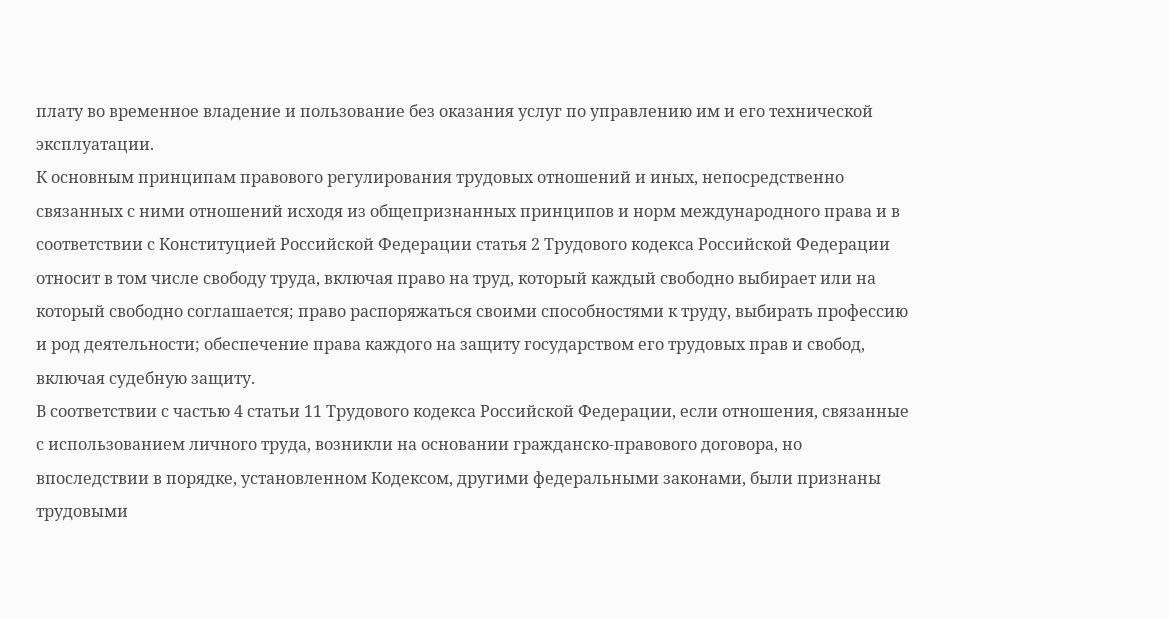плату во временное владение и пользование без оказания услуг по управлению им и его технической эксплуатации.
К основным принципам правового регулирования трудовых отношений и иных, непосредственно связанных с ними отношений исходя из общепризнанных принципов и норм международного права и в соответствии с Конституцией Российской Федерации статья 2 Трудового кодекса Российской Федерации относит в том числе свободу труда, включая право на труд, который каждый свободно выбирает или на который свободно соглашается; право распоряжаться своими способностями к труду, выбирать профессию и род деятельности; обеспечение права каждого на защиту государством его трудовых прав и свобод, включая судебную защиту.
В соответствии с частью 4 статьи 11 Трудового кодекса Российской Федерации, если отношения, связанные с использованием личного труда, возникли на основании гражданско-правового договора, но впоследствии в порядке, установленном Кодексом, другими федеральными законами, были признаны трудовыми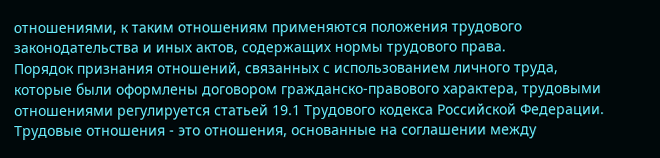отношениями, к таким отношениям применяются положения трудового законодательства и иных актов, содержащих нормы трудового права.
Порядок признания отношений, связанных с использованием личного труда, которые были оформлены договором гражданско-правового характера, трудовыми отношениями регулируется статьей 19.1 Трудового кодекса Российской Федерации.
Трудовые отношения - это отношения, основанные на соглашении между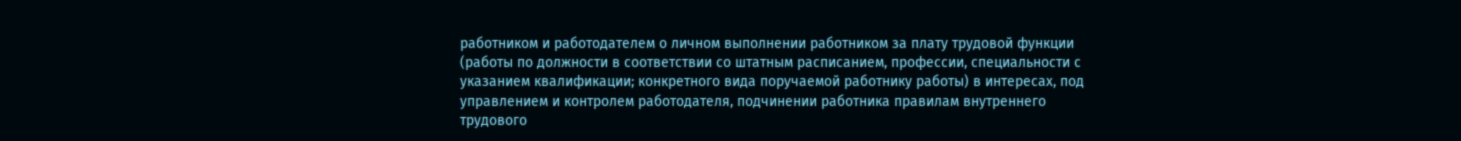работником и работодателем о личном выполнении работником за плату трудовой функции (работы по должности в соответствии со штатным расписанием, профессии, специальности с указанием квалификации; конкретного вида поручаемой работнику работы) в интересах, под управлением и контролем работодателя, подчинении работника правилам внутреннего трудового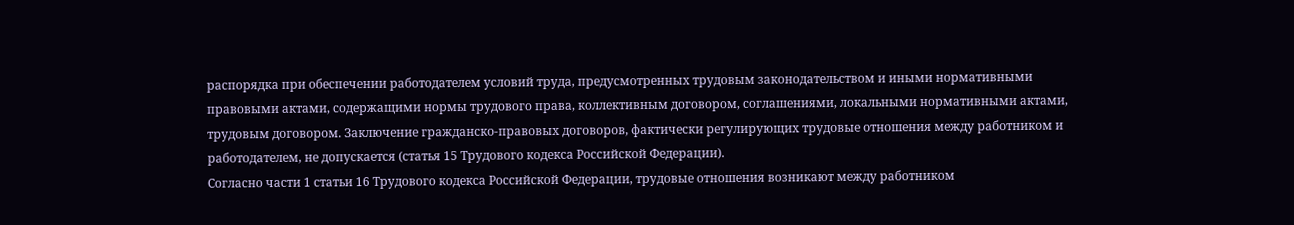распорядка при обеспечении работодателем условий труда, предусмотренных трудовым законодательством и иными нормативными правовыми актами, содержащими нормы трудового права, коллективным договором, соглашениями, локальными нормативными актами, трудовым договором. Заключение гражданско-правовых договоров, фактически регулирующих трудовые отношения между работником и работодателем, не допускается (статья 15 Трудового кодекса Российской Федерации).
Согласно части 1 статьи 16 Трудового кодекса Российской Федерации, трудовые отношения возникают между работником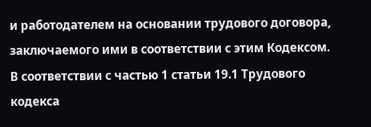и работодателем на основании трудового договора, заключаемого ими в соответствии с этим Кодексом.
В соответствии с частью 1 статьи 19.1 Трудового кодекса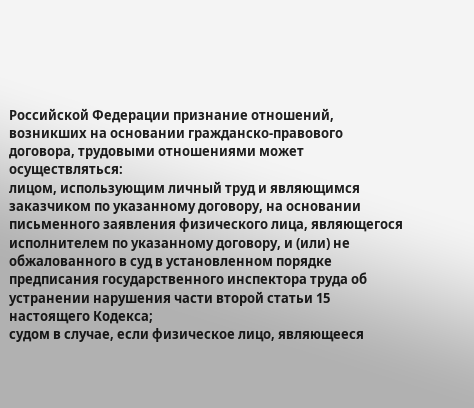Российской Федерации признание отношений, возникших на основании гражданско-правового договора, трудовыми отношениями может осуществляться:
лицом, использующим личный труд и являющимся заказчиком по указанному договору, на основании письменного заявления физического лица, являющегося исполнителем по указанному договору, и (или) не обжалованного в суд в установленном порядке предписания государственного инспектора труда об устранении нарушения части второй статьи 15 настоящего Кодекса;
судом в случае, если физическое лицо, являющееся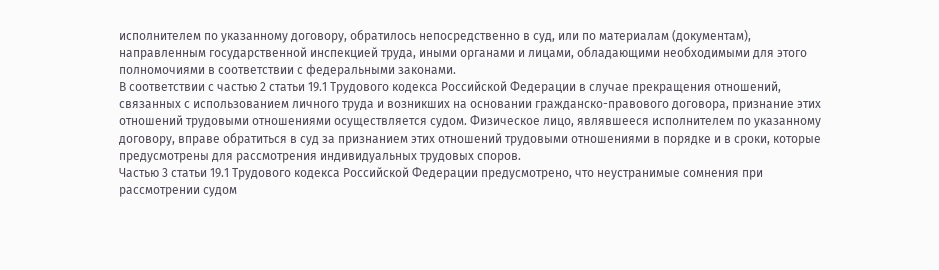исполнителем по указанному договору, обратилось непосредственно в суд, или по материалам (документам), направленным государственной инспекцией труда, иными органами и лицами, обладающими необходимыми для этого полномочиями в соответствии с федеральными законами.
В соответствии с частью 2 статьи 19.1 Трудового кодекса Российской Федерации в случае прекращения отношений, связанных с использованием личного труда и возникших на основании гражданско-правового договора, признание этих отношений трудовыми отношениями осуществляется судом. Физическое лицо, являвшееся исполнителем по указанному договору, вправе обратиться в суд за признанием этих отношений трудовыми отношениями в порядке и в сроки, которые предусмотрены для рассмотрения индивидуальных трудовых споров.
Частью 3 статьи 19.1 Трудового кодекса Российской Федерации предусмотрено, что неустранимые сомнения при рассмотрении судом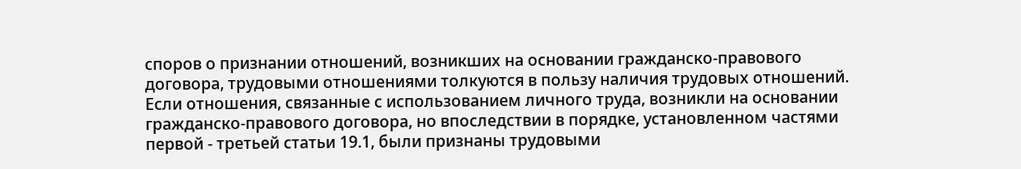споров о признании отношений, возникших на основании гражданско-правового договора, трудовыми отношениями толкуются в пользу наличия трудовых отношений.
Если отношения, связанные с использованием личного труда, возникли на основании гражданско-правового договора, но впоследствии в порядке, установленном частями первой - третьей статьи 19.1, были признаны трудовыми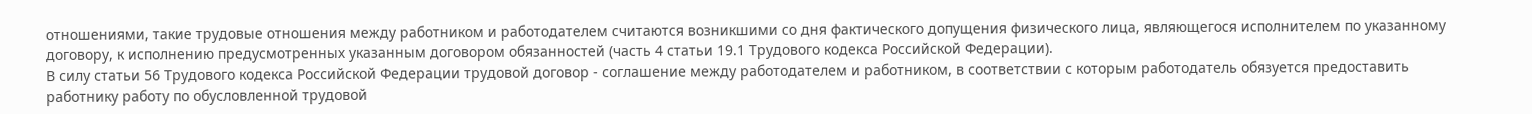отношениями, такие трудовые отношения между работником и работодателем считаются возникшими со дня фактического допущения физического лица, являющегося исполнителем по указанному договору, к исполнению предусмотренных указанным договором обязанностей (часть 4 статьи 19.1 Трудового кодекса Российской Федерации).
В силу статьи 56 Трудового кодекса Российской Федерации трудовой договор - соглашение между работодателем и работником, в соответствии с которым работодатель обязуется предоставить работнику работу по обусловленной трудовой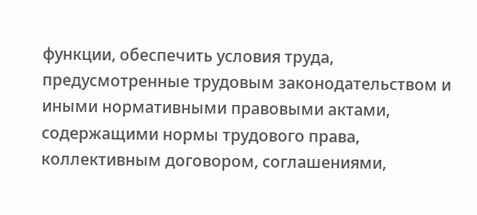функции, обеспечить условия труда, предусмотренные трудовым законодательством и иными нормативными правовыми актами, содержащими нормы трудового права, коллективным договором, соглашениями,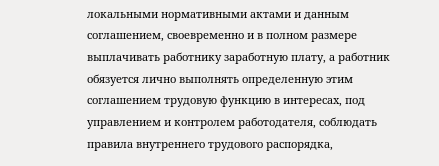локальными нормативными актами и данным соглашением, своевременно и в полном размере выплачивать работнику заработную плату, а работник обязуется лично выполнять определенную этим соглашением трудовую функцию в интересах, под управлением и контролем работодателя, соблюдать правила внутреннего трудового распорядка,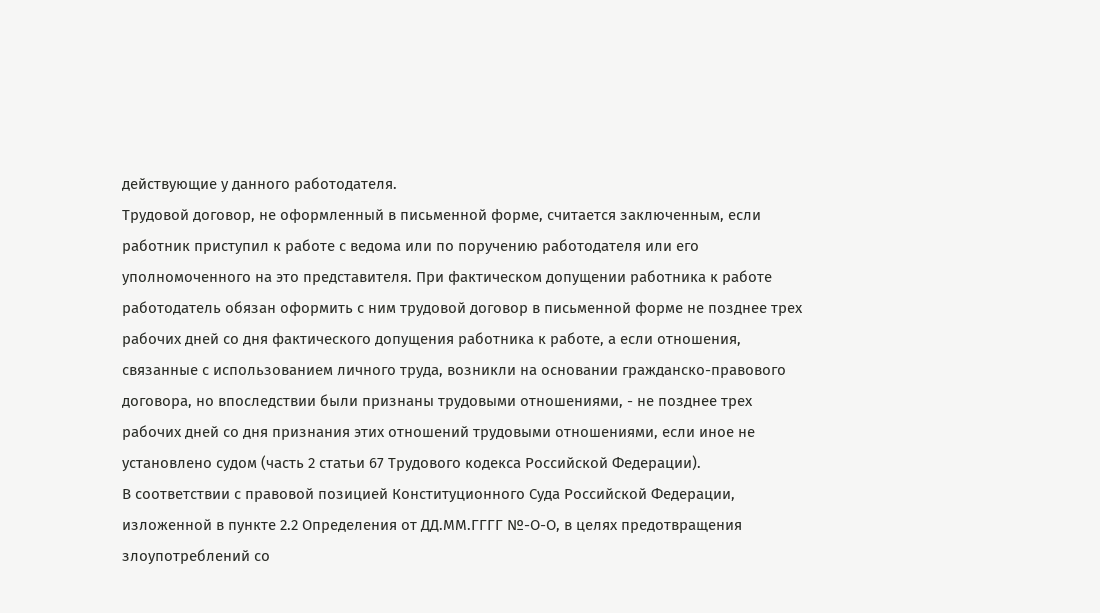действующие у данного работодателя.
Трудовой договор, не оформленный в письменной форме, считается заключенным, если работник приступил к работе с ведома или по поручению работодателя или его уполномоченного на это представителя. При фактическом допущении работника к работе работодатель обязан оформить с ним трудовой договор в письменной форме не позднее трех рабочих дней со дня фактического допущения работника к работе, а если отношения, связанные с использованием личного труда, возникли на основании гражданско-правового договора, но впоследствии были признаны трудовыми отношениями, - не позднее трех рабочих дней со дня признания этих отношений трудовыми отношениями, если иное не установлено судом (часть 2 статьи 67 Трудового кодекса Российской Федерации).
В соответствии с правовой позицией Конституционного Суда Российской Федерации, изложенной в пункте 2.2 Определения от ДД.ММ.ГГГГ №-О-О, в целях предотвращения злоупотреблений со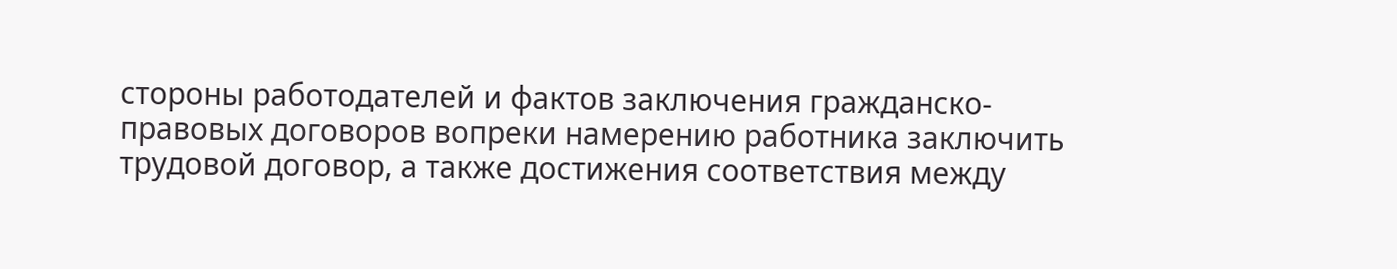стороны работодателей и фактов заключения гражданско-правовых договоров вопреки намерению работника заключить трудовой договор, а также достижения соответствия между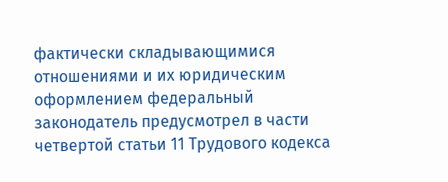фактически складывающимися отношениями и их юридическим оформлением федеральный законодатель предусмотрел в части четвертой статьи 11 Трудового кодекса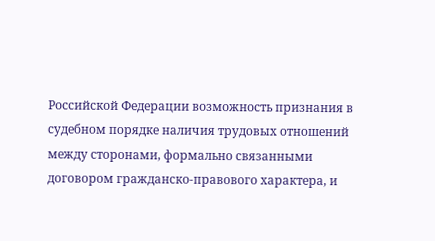Российской Федерации возможность признания в судебном порядке наличия трудовых отношений между сторонами, формально связанными договором гражданско-правового характера, и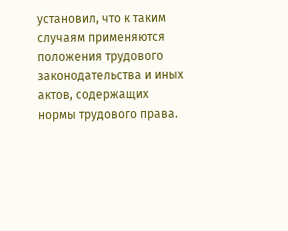установил, что к таким случаям применяются положения трудового законодательства и иных актов, содержащих нормы трудового права.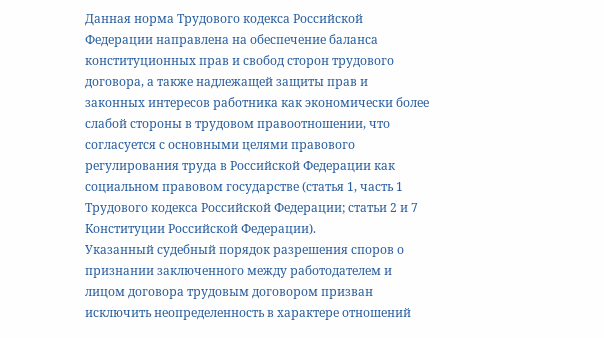Данная норма Трудового кодекса Российской Федерации направлена на обеспечение баланса конституционных прав и свобод сторон трудового договора, а также надлежащей защиты прав и законных интересов работника как экономически более слабой стороны в трудовом правоотношении, что согласуется с основными целями правового регулирования труда в Российской Федерации как социальном правовом государстве (статья 1, часть 1 Трудового кодекса Российской Федерации; статьи 2 и 7 Конституции Российской Федерации).
Указанный судебный порядок разрешения споров о признании заключенного между работодателем и лицом договора трудовым договором призван исключить неопределенность в характере отношений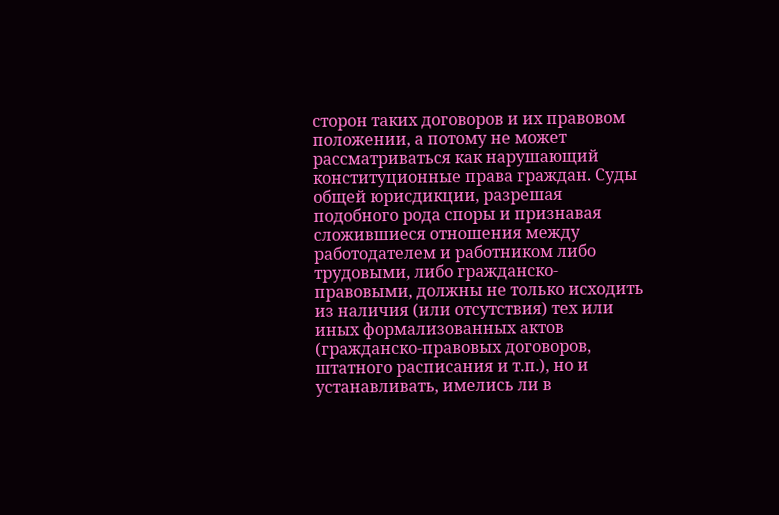сторон таких договоров и их правовом положении, а потому не может рассматриваться как нарушающий конституционные права граждан. Суды общей юрисдикции, разрешая подобного рода споры и признавая сложившиеся отношения между работодателем и работником либо трудовыми, либо гражданско-правовыми, должны не только исходить из наличия (или отсутствия) тех или иных формализованных актов (гражданско-правовых договоров, штатного расписания и т.п.), но и устанавливать, имелись ли в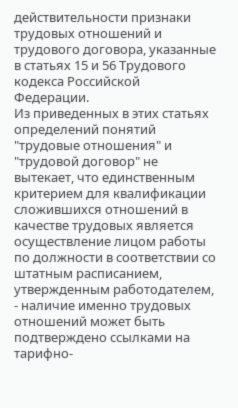действительности признаки трудовых отношений и трудового договора, указанные в статьях 15 и 56 Трудового кодекса Российской Федерации.
Из приведенных в этих статьях определений понятий "трудовые отношения" и "трудовой договор" не вытекает, что единственным критерием для квалификации сложившихся отношений в качестве трудовых является осуществление лицом работы по должности в соответствии со штатным расписанием, утвержденным работодателем, - наличие именно трудовых отношений может быть подтверждено ссылками на тарифно-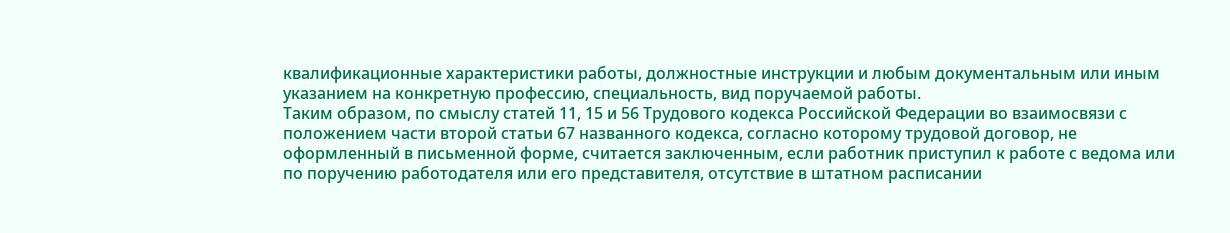квалификационные характеристики работы, должностные инструкции и любым документальным или иным указанием на конкретную профессию, специальность, вид поручаемой работы.
Таким образом, по смыслу статей 11, 15 и 56 Трудового кодекса Российской Федерации во взаимосвязи с положением части второй статьи 67 названного кодекса, согласно которому трудовой договор, не оформленный в письменной форме, считается заключенным, если работник приступил к работе с ведома или по поручению работодателя или его представителя, отсутствие в штатном расписании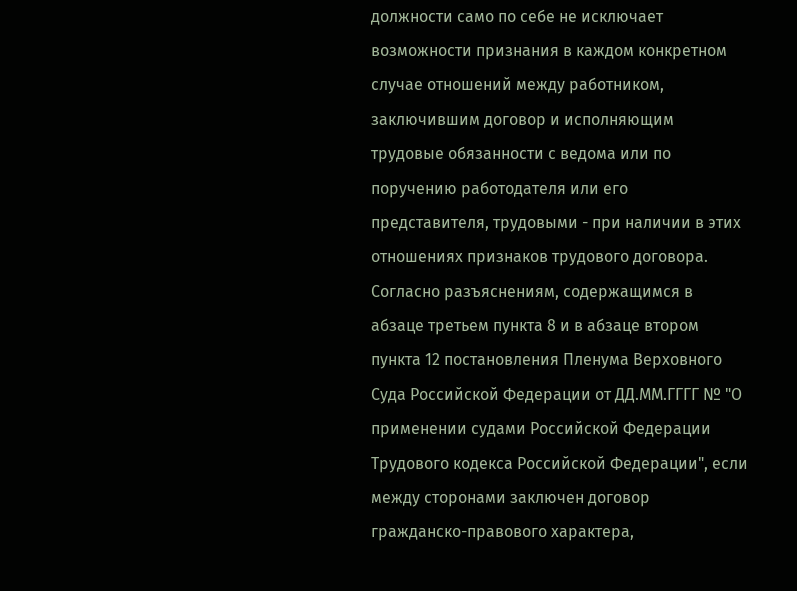должности само по себе не исключает возможности признания в каждом конкретном случае отношений между работником, заключившим договор и исполняющим трудовые обязанности с ведома или по поручению работодателя или его представителя, трудовыми - при наличии в этих отношениях признаков трудового договора.
Согласно разъяснениям, содержащимся в абзаце третьем пункта 8 и в абзаце втором пункта 12 постановления Пленума Верховного Суда Российской Федерации от ДД.ММ.ГГГГ № "О применении судами Российской Федерации Трудового кодекса Российской Федерации", если между сторонами заключен договор гражданско-правового характера,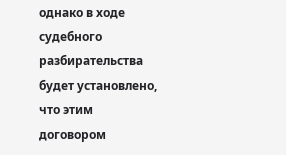однако в ходе судебного разбирательства будет установлено, что этим договором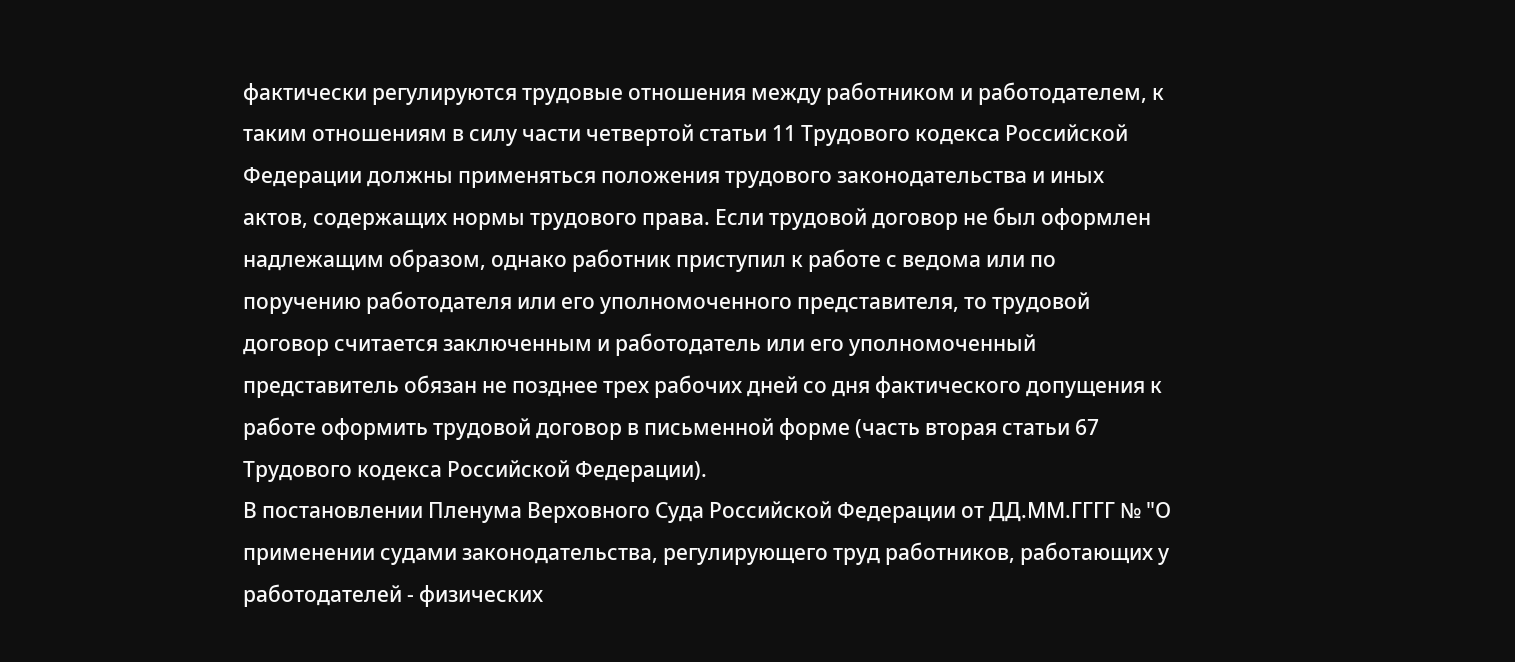фактически регулируются трудовые отношения между работником и работодателем, к таким отношениям в силу части четвертой статьи 11 Трудового кодекса Российской Федерации должны применяться положения трудового законодательства и иных актов, содержащих нормы трудового права. Если трудовой договор не был оформлен надлежащим образом, однако работник приступил к работе с ведома или по поручению работодателя или его уполномоченного представителя, то трудовой договор считается заключенным и работодатель или его уполномоченный представитель обязан не позднее трех рабочих дней со дня фактического допущения к работе оформить трудовой договор в письменной форме (часть вторая статьи 67 Трудового кодекса Российской Федерации).
В постановлении Пленума Верховного Суда Российской Федерации от ДД.ММ.ГГГГ № "О применении судами законодательства, регулирующего труд работников, работающих у работодателей - физических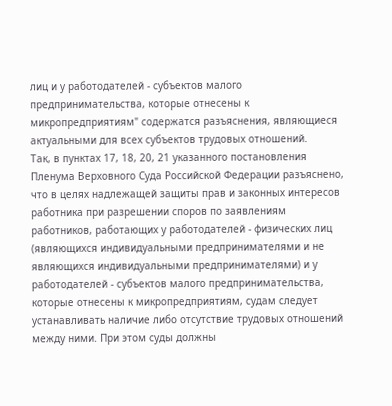лиц и у работодателей - субъектов малого предпринимательства, которые отнесены к микропредприятиям" содержатся разъяснения, являющиеся актуальными для всех субъектов трудовых отношений.
Так, в пунктах 17, 18, 20, 21 указанного постановления Пленума Верховного Суда Российской Федерации разъяснено, что в целях надлежащей защиты прав и законных интересов работника при разрешении споров по заявлениям работников, работающих у работодателей - физических лиц (являющихся индивидуальными предпринимателями и не являющихся индивидуальными предпринимателями) и у работодателей - субъектов малого предпринимательства, которые отнесены к микропредприятиям, судам следует устанавливать наличие либо отсутствие трудовых отношений между ними. При этом суды должны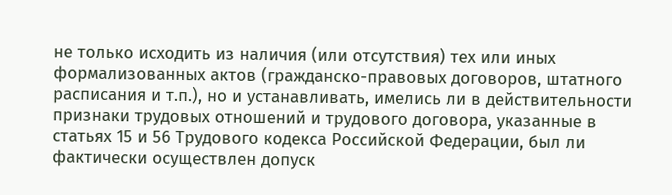не только исходить из наличия (или отсутствия) тех или иных формализованных актов (гражданско-правовых договоров, штатного расписания и т.п.), но и устанавливать, имелись ли в действительности признаки трудовых отношений и трудового договора, указанные в статьях 15 и 56 Трудового кодекса Российской Федерации, был ли фактически осуществлен допуск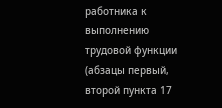работника к выполнению трудовой функции (абзацы первый, второй пункта 17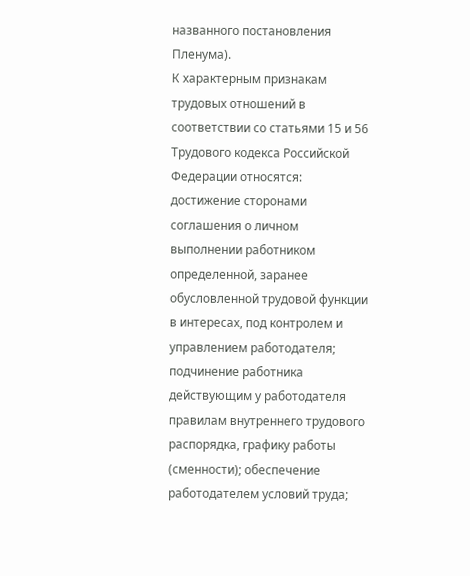названного постановления Пленума).
К характерным признакам трудовых отношений в соответствии со статьями 15 и 56 Трудового кодекса Российской Федерации относятся: достижение сторонами соглашения о личном выполнении работником определенной, заранее обусловленной трудовой функции в интересах, под контролем и управлением работодателя; подчинение работника действующим у работодателя правилам внутреннего трудового распорядка, графику работы (сменности); обеспечение работодателем условий труда;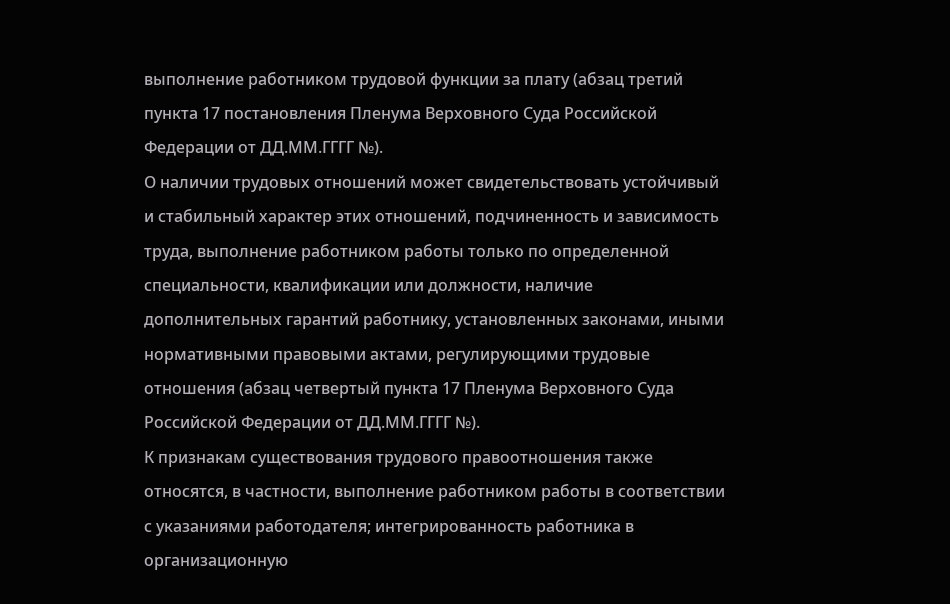выполнение работником трудовой функции за плату (абзац третий пункта 17 постановления Пленума Верховного Суда Российской Федерации от ДД.ММ.ГГГГ №).
О наличии трудовых отношений может свидетельствовать устойчивый и стабильный характер этих отношений, подчиненность и зависимость труда, выполнение работником работы только по определенной специальности, квалификации или должности, наличие дополнительных гарантий работнику, установленных законами, иными нормативными правовыми актами, регулирующими трудовые отношения (абзац четвертый пункта 17 Пленума Верховного Суда Российской Федерации от ДД.ММ.ГГГГ №).
К признакам существования трудового правоотношения также относятся, в частности, выполнение работником работы в соответствии с указаниями работодателя; интегрированность работника в организационную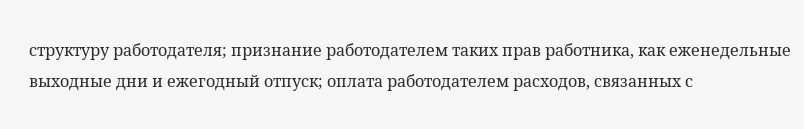структуру работодателя; признание работодателем таких прав работника, как еженедельные выходные дни и ежегодный отпуск; оплата работодателем расходов, связанных с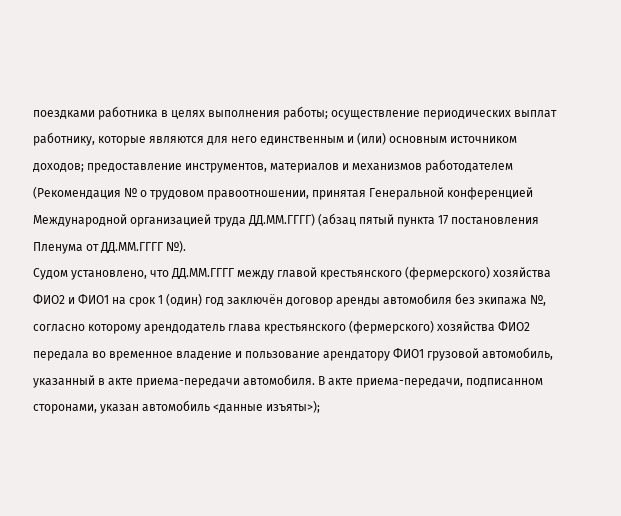поездками работника в целях выполнения работы; осуществление периодических выплат работнику, которые являются для него единственным и (или) основным источником доходов; предоставление инструментов, материалов и механизмов работодателем (Рекомендация № о трудовом правоотношении, принятая Генеральной конференцией Международной организацией труда ДД.ММ.ГГГГ) (абзац пятый пункта 17 постановления Пленума от ДД.ММ.ГГГГ №).
Судом установлено, что ДД.ММ.ГГГГ между главой крестьянского (фермерского) хозяйства ФИО2 и ФИО1 на срок 1 (один) год заключён договор аренды автомобиля без экипажа №, согласно которому арендодатель глава крестьянского (фермерского) хозяйства ФИО2 передала во временное владение и пользование арендатору ФИО1 грузовой автомобиль, указанный в акте приема-передачи автомобиля. В акте приема-передачи, подписанном сторонами, указан автомобиль <данные изъяты>);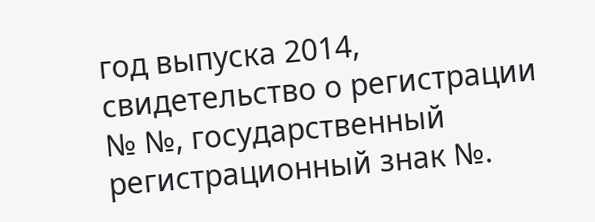год выпуска 2014, свидетельство о регистрации № №, государственный регистрационный знак №.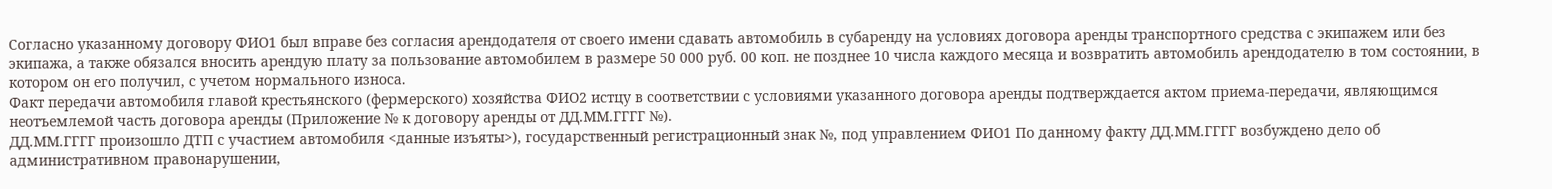Согласно указанному договору ФИО1 был вправе без согласия арендодателя от своего имени сдавать автомобиль в субаренду на условиях договора аренды транспортного средства с экипажем или без экипажа, а также обязался вносить арендую плату за пользование автомобилем в размере 50 000 руб. 00 коп. не позднее 10 числа каждого месяца и возвратить автомобиль арендодателю в том состоянии, в котором он его получил, с учетом нормального износа.
Факт передачи автомобиля главой крестьянского (фермерского) хозяйства ФИО2 истцу в соответствии с условиями указанного договора аренды подтверждается актом приема-передачи, являющимся неотъемлемой часть договора аренды (Приложение № к договору аренды от ДД.ММ.ГГГГ №).
ДД.ММ.ГГГГ произошло ДТП с участием автомобиля <данные изъяты>), государственный регистрационный знак №, под управлением ФИО1 По данному факту ДД.ММ.ГГГГ возбуждено дело об административном правонарушении,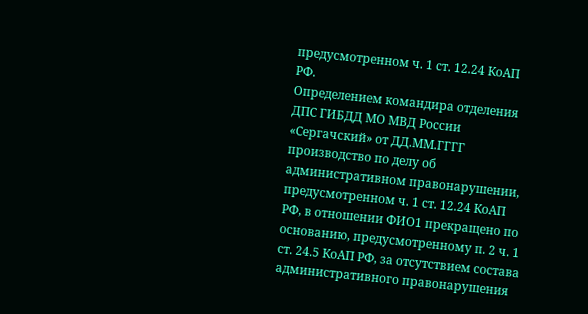предусмотренном ч. 1 ст. 12.24 КоАП РФ.
Определением командира отделения ДПС ГИБДД МО МВД России «Сергачский» от ДД.ММ.ГГГГ производство по делу об административном правонарушении, предусмотренном ч. 1 ст. 12.24 КоАП РФ, в отношении ФИО1 прекращено по основанию, предусмотренному п. 2 ч. 1 ст. 24.5 КоАП РФ, за отсутствием состава административного правонарушения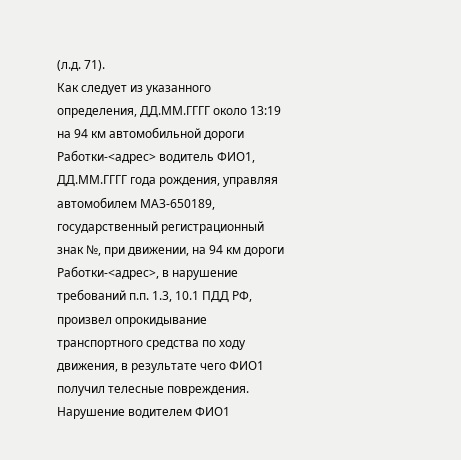(л.д. 71).
Как следует из указанного определения, ДД.ММ.ГГГГ около 13:19 на 94 км автомобильной дороги Работки-<адрес> водитель ФИО1, ДД.ММ.ГГГГ года рождения, управляя автомобилем МАЗ-650189, государственный регистрационный знак №, при движении, на 94 км дороги Работки-<адрес>, в нарушение требований п.п. 1.3, 10.1 ПДД РФ, произвел опрокидывание транспортного средства по ходу движения, в результате чего ФИО1 получил телесные повреждения. Нарушение водителем ФИО1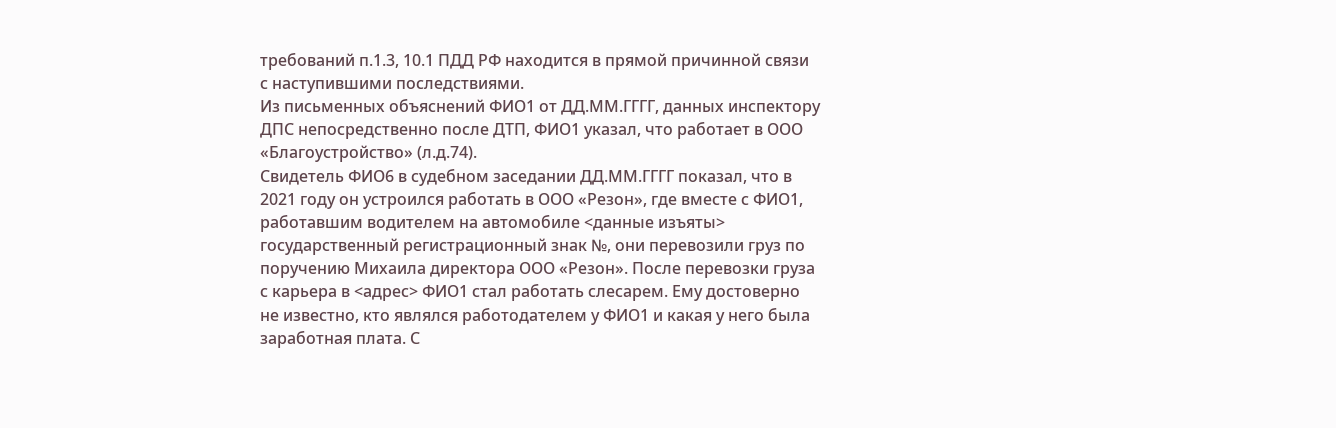требований п.1.3, 10.1 ПДД РФ находится в прямой причинной связи с наступившими последствиями.
Из письменных объяснений ФИО1 от ДД.ММ.ГГГГ, данных инспектору ДПС непосредственно после ДТП, ФИО1 указал, что работает в ООО «Благоустройство» (л.д.74).
Свидетель ФИО6 в судебном заседании ДД.ММ.ГГГГ показал, что в 2021 году он устроился работать в ООО «Резон», где вместе с ФИО1, работавшим водителем на автомобиле <данные изъяты> государственный регистрационный знак №, они перевозили груз по поручению Михаила директора ООО «Резон». После перевозки груза с карьера в <адрес> ФИО1 стал работать слесарем. Ему достоверно не известно, кто являлся работодателем у ФИО1 и какая у него была заработная плата. С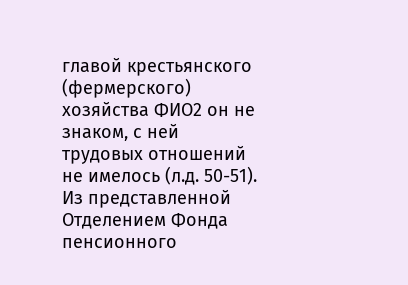главой крестьянского (фермерского) хозяйства ФИО2 он не знаком, с ней трудовых отношений не имелось (л.д. 50-51).
Из представленной Отделением Фонда пенсионного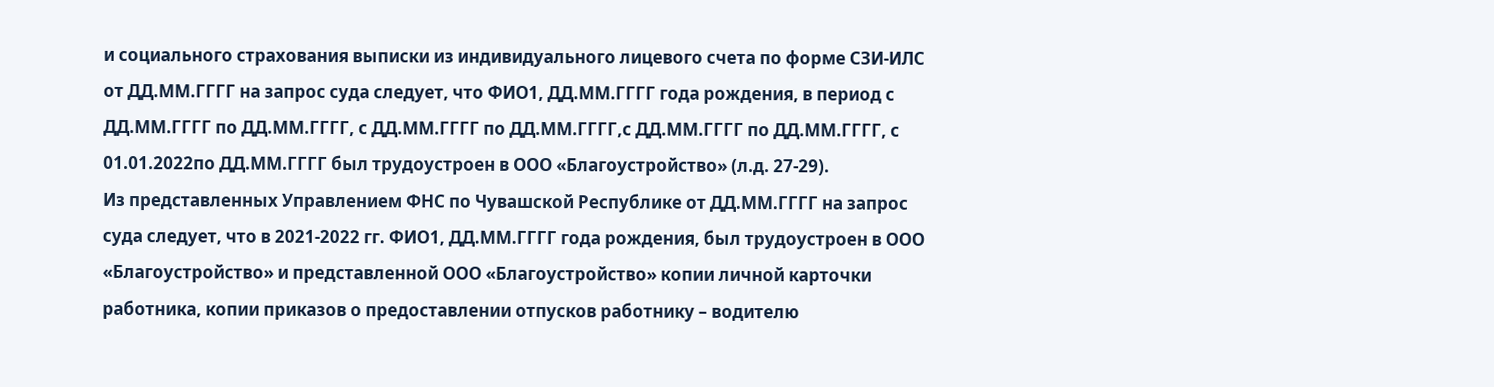и социального страхования выписки из индивидуального лицевого счета по форме СЗИ-ИЛС от ДД.ММ.ГГГГ на запрос суда следует, что ФИО1, ДД.ММ.ГГГГ года рождения, в период с ДД.ММ.ГГГГ по ДД.ММ.ГГГГ, с ДД.ММ.ГГГГ по ДД.ММ.ГГГГ,с ДД.ММ.ГГГГ по ДД.ММ.ГГГГ, с 01.01.2022по ДД.ММ.ГГГГ был трудоустроен в ООО «Благоустройство» (л.д. 27-29).
Из представленных Управлением ФНС по Чувашской Республике от ДД.ММ.ГГГГ на запрос суда следует, что в 2021-2022 гг. ФИО1, ДД.ММ.ГГГГ года рождения, был трудоустроен в ООО «Благоустройство» и представленной ООО «Благоустройство» копии личной карточки работника, копии приказов о предоставлении отпусков работнику – водителю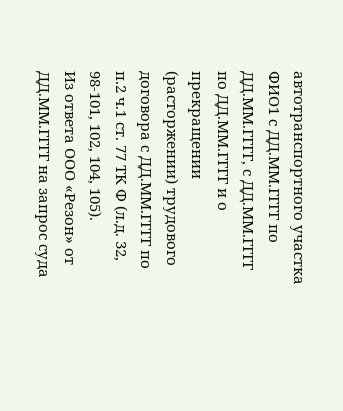автотранспортного участка ФИО1 с ДД.ММ.ГГГГ по ДД.ММ.ГГГГ, с ДД.ММ.ГГГГ по ДД.ММ.ГГГГ и о прекращении (расторжении) трудового договора с ДД.ММ.ГГГГ по п.2 ч.1 ст. 77 ТК Ф (л.д. 32, 98-101, 102, 104, 105).
Из ответа ООО «Резон» от ДД.ММ.ГГГГ на запрос суда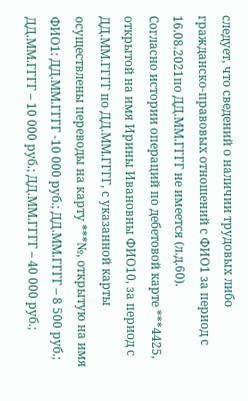следует, что сведений о наличии трудовых либо гражданско-правовых отношений с ФИО1 за период с 16.08.2021по ДД.ММ.ГГГГ не имеется (л.д.60).
Согласно истории операций по дебетовой карте ***4425, открытой на имя Ирины Ивановны ФИО10, за период с ДД.ММ.ГГГГ по ДД.ММ.ГГГГ, с указанной карты осуществлены переводы на карту ***№, открытую на имя ФИО1: ДД.ММ.ГГГГ -10 000 руб.; ДД.ММ.ГГГГ – 8 500 руб.; ДД.ММ.ГГГГ – 10 000 руб.; ДД.ММ.ГГГГ – 40 000 руб.;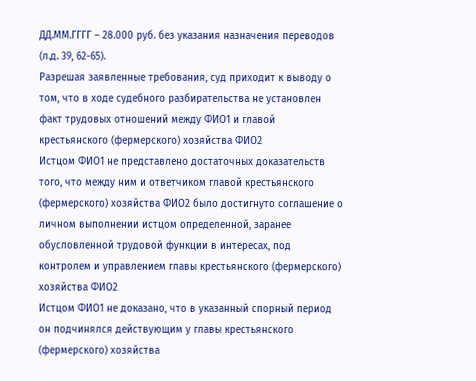ДД.ММ.ГГГГ – 28.000 руб. без указания назначения переводов (л.д. 39, 62-65).
Разрешая заявленные требования, суд приходит к выводу о том, что в ходе судебного разбирательства не установлен факт трудовых отношений между ФИО1 и главой крестьянского (фермерского) хозяйства ФИО2
Истцом ФИО1 не представлено достаточных доказательств того, что между ним и ответчиком главой крестьянского (фермерского) хозяйства ФИО2 было достигнуто соглашение о личном выполнении истцом определенной, заранее обусловленной трудовой функции в интересах, под контролем и управлением главы крестьянского (фермерского) хозяйства ФИО2
Истцом ФИО1 не доказано, что в указанный спорный период он подчинялся действующим у главы крестьянского (фермерского) хозяйства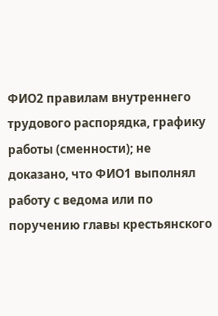ФИО2 правилам внутреннего трудового распорядка, графику работы (сменности); не доказано, что ФИО1 выполнял работу с ведома или по поручению главы крестьянского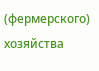(фермерского) хозяйства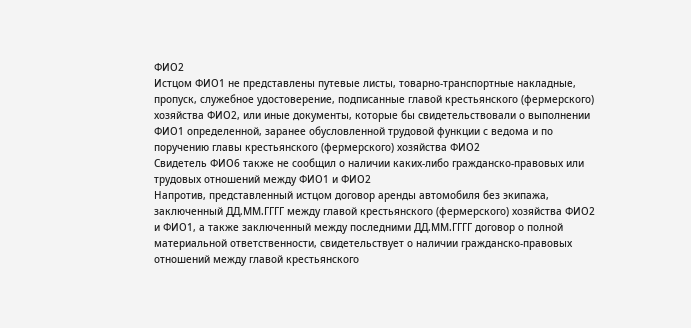ФИО2
Истцом ФИО1 не представлены путевые листы, товарно-транспортные накладные, пропуск, служебное удостоверение, подписанные главой крестьянского (фермерского) хозяйства ФИО2, или иные документы, которые бы свидетельствовали о выполнении ФИО1 определенной, заранее обусловленной трудовой функции с ведома и по поручению главы крестьянского (фермерского) хозяйства ФИО2
Свидетель ФИО6 также не сообщил о наличии каких-либо гражданско-правовых или трудовых отношений между ФИО1 и ФИО2
Напротив, представленный истцом договор аренды автомобиля без экипажа, заключенный ДД.ММ.ГГГГ между главой крестьянского (фермерского) хозяйства ФИО2 и ФИО1, а также заключенный между последними ДД.ММ.ГГГГ договор о полной материальной ответственности, свидетельствует о наличии гражданско-правовых отношений между главой крестьянского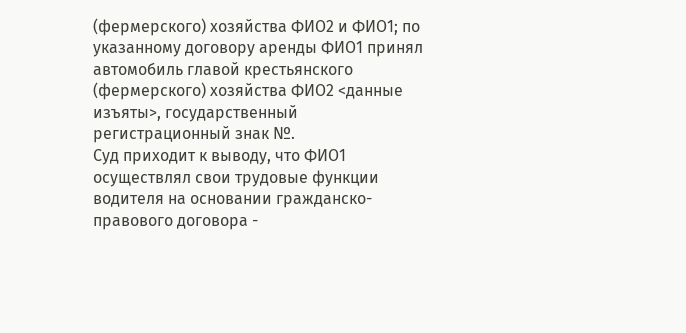(фермерского) хозяйства ФИО2 и ФИО1; по указанному договору аренды ФИО1 принял автомобиль главой крестьянского (фермерского) хозяйства ФИО2 <данные изъяты>, государственный регистрационный знак №.
Суд приходит к выводу, что ФИО1 осуществлял свои трудовые функции водителя на основании гражданско-правового договора -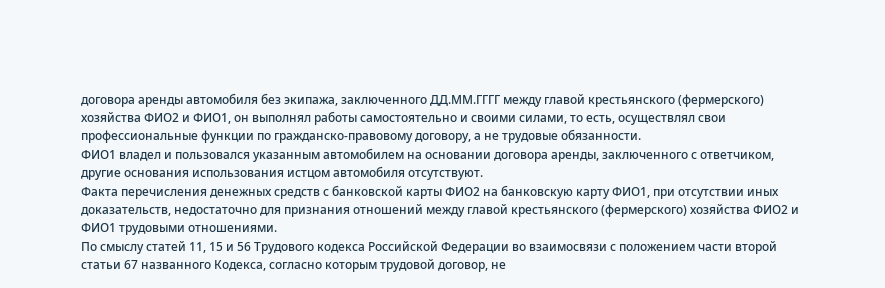договора аренды автомобиля без экипажа, заключенного ДД.ММ.ГГГГ между главой крестьянского (фермерского) хозяйства ФИО2 и ФИО1, он выполнял работы самостоятельно и своими силами, то есть, осуществлял свои профессиональные функции по гражданско-правовому договору, а не трудовые обязанности.
ФИО1 владел и пользовался указанным автомобилем на основании договора аренды, заключенного с ответчиком, другие основания использования истцом автомобиля отсутствуют.
Факта перечисления денежных средств с банковской карты ФИО2 на банковскую карту ФИО1, при отсутствии иных доказательств, недостаточно для признания отношений между главой крестьянского (фермерского) хозяйства ФИО2 и ФИО1 трудовыми отношениями.
По смыслу статей 11, 15 и 56 Трудового кодекса Российской Федерации во взаимосвязи с положением части второй статьи 67 названного Кодекса, согласно которым трудовой договор, не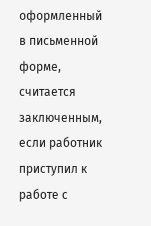оформленный в письменной форме, считается заключенным, если работник приступил к работе с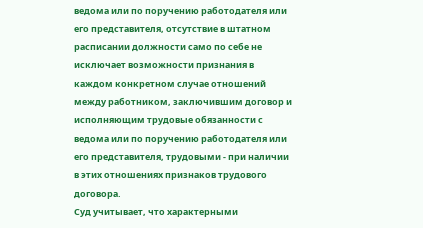ведома или по поручению работодателя или его представителя, отсутствие в штатном расписании должности само по себе не исключает возможности признания в каждом конкретном случае отношений между работником, заключившим договор и исполняющим трудовые обязанности с ведома или по поручению работодателя или его представителя, трудовыми - при наличии в этих отношениях признаков трудового договора.
Суд учитывает, что характерными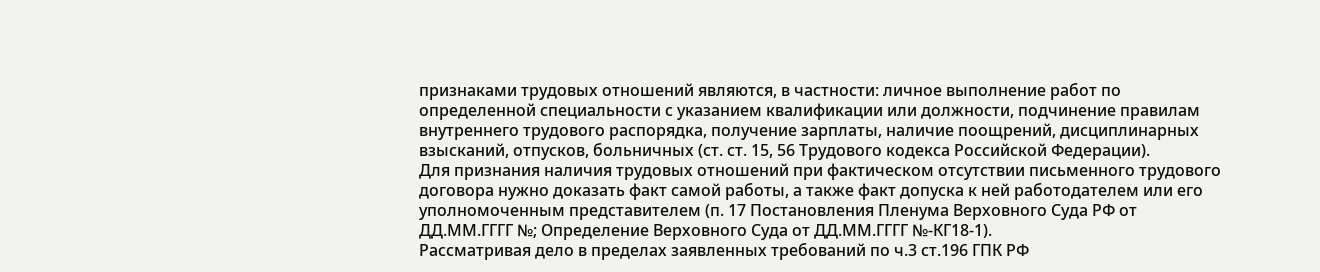признаками трудовых отношений являются, в частности: личное выполнение работ по определенной специальности с указанием квалификации или должности, подчинение правилам внутреннего трудового распорядка, получение зарплаты, наличие поощрений, дисциплинарных взысканий, отпусков, больничных (ст. ст. 15, 56 Трудового кодекса Российской Федерации).
Для признания наличия трудовых отношений при фактическом отсутствии письменного трудового договора нужно доказать факт самой работы, а также факт допуска к ней работодателем или его уполномоченным представителем (п. 17 Постановления Пленума Верховного Суда РФ от ДД.ММ.ГГГГ №; Определение Верховного Суда от ДД.ММ.ГГГГ №-КГ18-1).
Рассматривая дело в пределах заявленных требований по ч.3 ст.196 ГПК РФ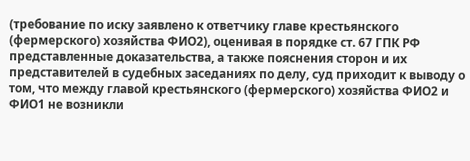(требование по иску заявлено к ответчику главе крестьянского (фермерского) хозяйства ФИО2), оценивая в порядке ст. 67 ГПК РФ представленные доказательства, а также пояснения сторон и их представителей в судебных заседаниях по делу, суд приходит к выводу о том, что между главой крестьянского (фермерского) хозяйства ФИО2 и ФИО1 не возникли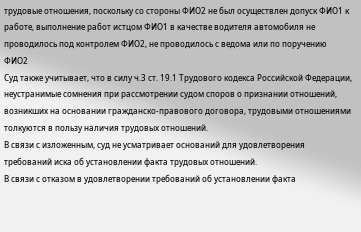трудовые отношения, поскольку со стороны ФИО2 не был осуществлен допуск ФИО1 к работе, выполнение работ истцом ФИО1 в качестве водителя автомобиля не проводилось под контролем ФИО2, не проводилось с ведома или по поручению ФИО2
Суд также учитывает, что в силу ч.3 ст. 19.1 Трудового кодекса Российской Федерации, неустранимые сомнения при рассмотрении судом споров о признании отношений, возникших на основании гражданско-правового договора, трудовыми отношениями толкуются в пользу наличия трудовых отношений.
В связи с изложенным, суд не усматривает оснований для удовлетворения требований иска об установлении факта трудовых отношений.
В связи с отказом в удовлетворении требований об установлении факта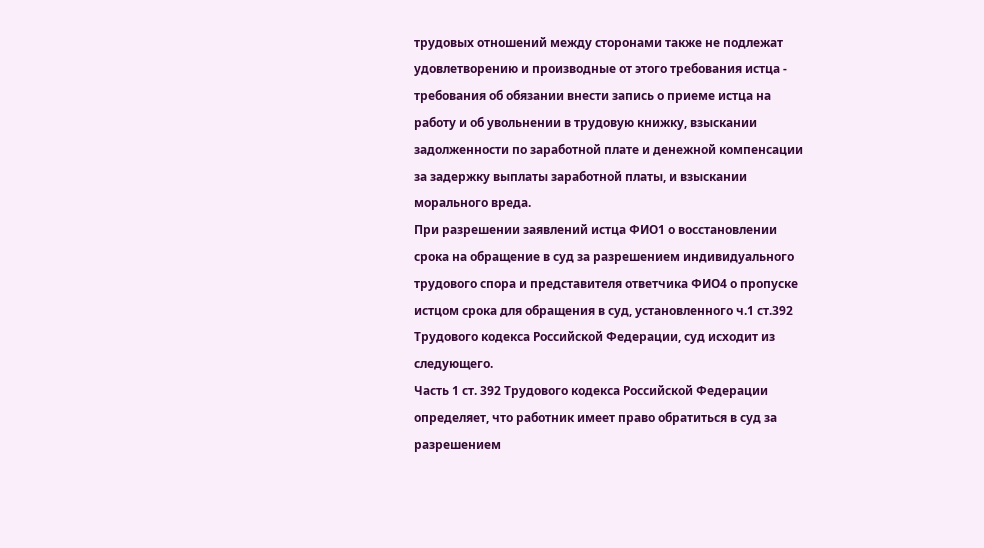трудовых отношений между сторонами также не подлежат удовлетворению и производные от этого требования истца - требования об обязании внести запись о приеме истца на работу и об увольнении в трудовую книжку, взыскании задолженности по заработной плате и денежной компенсации за задержку выплаты заработной платы, и взыскании морального вреда.
При разрешении заявлений истца ФИО1 о восстановлении срока на обращение в суд за разрешением индивидуального трудового спора и представителя ответчика ФИО4 о пропуске истцом срока для обращения в суд, установленного ч.1 ст.392 Трудового кодекса Российской Федерации, суд исходит из следующего.
Часть 1 ст. 392 Трудового кодекса Российской Федерации определяет, что работник имеет право обратиться в суд за разрешением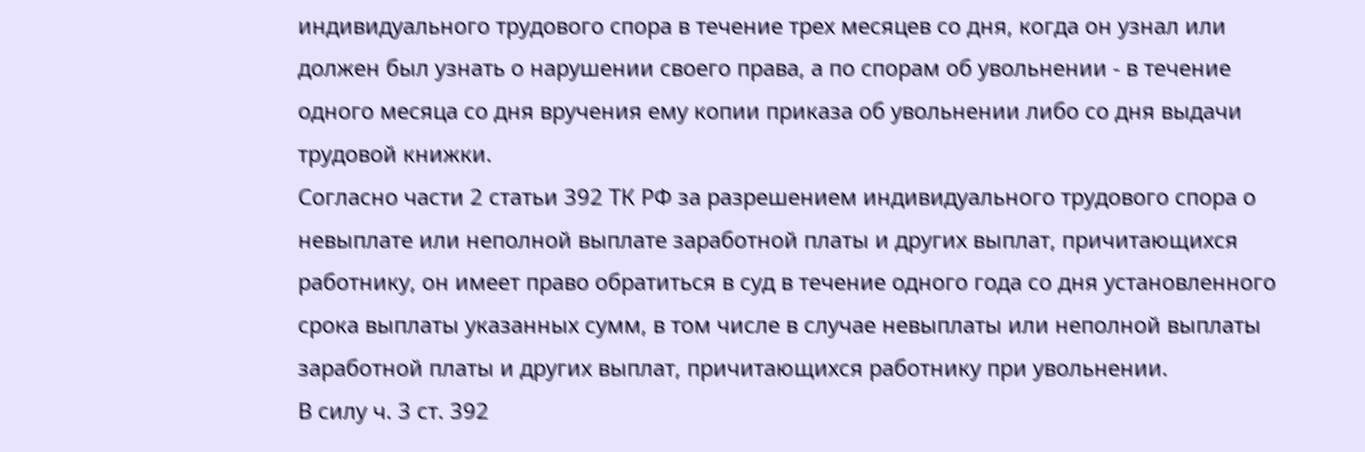индивидуального трудового спора в течение трех месяцев со дня, когда он узнал или должен был узнать о нарушении своего права, а по спорам об увольнении - в течение одного месяца со дня вручения ему копии приказа об увольнении либо со дня выдачи трудовой книжки.
Согласно части 2 статьи 392 ТК РФ за разрешением индивидуального трудового спора о невыплате или неполной выплате заработной платы и других выплат, причитающихся работнику, он имеет право обратиться в суд в течение одного года со дня установленного срока выплаты указанных сумм, в том числе в случае невыплаты или неполной выплаты заработной платы и других выплат, причитающихся работнику при увольнении.
В силу ч. 3 ст. 392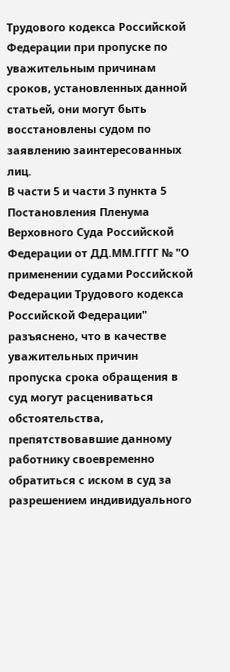Трудового кодекса Российской Федерации при пропуске по уважительным причинам сроков, установленных данной статьей, они могут быть восстановлены судом по заявлению заинтересованных лиц.
В части 5 и части 3 пункта 5 Постановления Пленума Верховного Суда Российской Федерации от ДД.ММ.ГГГГ № "О применении судами Российской Федерации Трудового кодекса Российской Федерации" разъяснено, что в качестве уважительных причин пропуска срока обращения в суд могут расцениваться обстоятельства, препятствовавшие данному работнику своевременно обратиться с иском в суд за разрешением индивидуального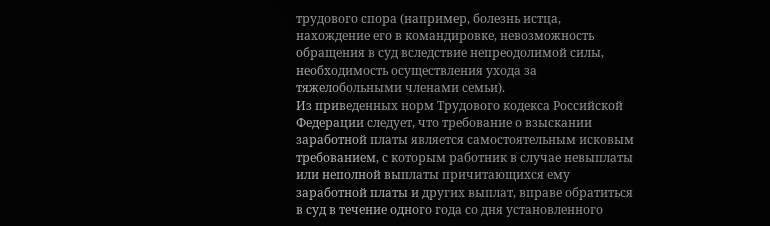трудового спора (например, болезнь истца, нахождение его в командировке, невозможность обращения в суд вследствие непреодолимой силы, необходимость осуществления ухода за тяжелобольными членами семьи).
Из приведенных норм Трудового кодекса Российской Федерации следует, что требование о взыскании заработной платы является самостоятельным исковым требованием, с которым работник в случае невыплаты или неполной выплаты причитающихся ему заработной платы и других выплат, вправе обратиться в суд в течение одного года со дня установленного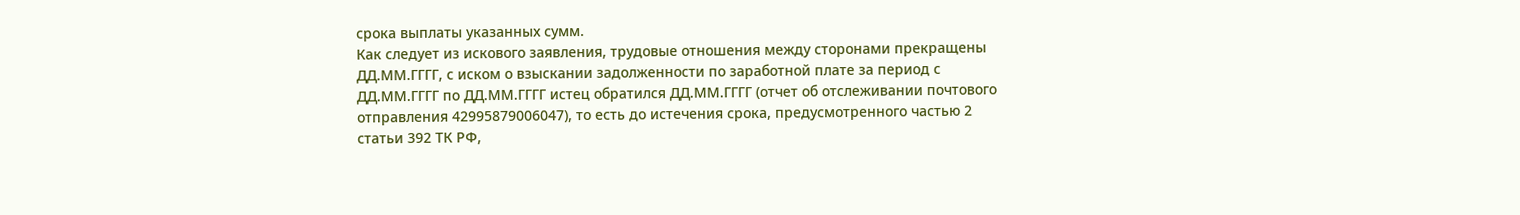срока выплаты указанных сумм.
Как следует из искового заявления, трудовые отношения между сторонами прекращены ДД.ММ.ГГГГ, с иском о взыскании задолженности по заработной плате за период с ДД.ММ.ГГГГ по ДД.ММ.ГГГГ истец обратился ДД.ММ.ГГГГ (отчет об отслеживании почтового отправления 42995879006047), то есть до истечения срока, предусмотренного частью 2 статьи 392 ТК РФ,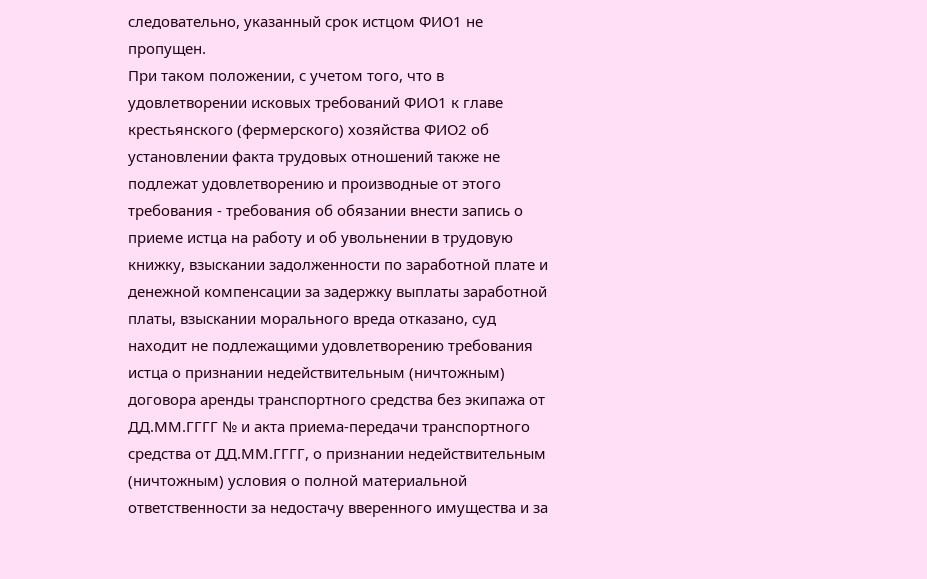следовательно, указанный срок истцом ФИО1 не пропущен.
При таком положении, с учетом того, что в удовлетворении исковых требований ФИО1 к главе крестьянского (фермерского) хозяйства ФИО2 об установлении факта трудовых отношений также не подлежат удовлетворению и производные от этого требования - требования об обязании внести запись о приеме истца на работу и об увольнении в трудовую книжку, взыскании задолженности по заработной плате и денежной компенсации за задержку выплаты заработной платы, взыскании морального вреда отказано, суд находит не подлежащими удовлетворению требования истца о признании недействительным (ничтожным) договора аренды транспортного средства без экипажа от ДД.ММ.ГГГГ № и акта приема-передачи транспортного средства от ДД.ММ.ГГГГ, о признании недействительным (ничтожным) условия о полной материальной ответственности за недостачу вверенного имущества и за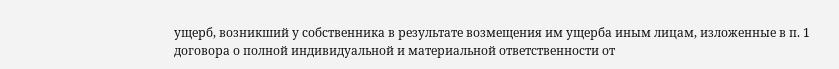ущерб, возникший у собственника в результате возмещения им ущерба иным лицам, изложенные в п. 1 договора о полной индивидуальной и материальной ответственности от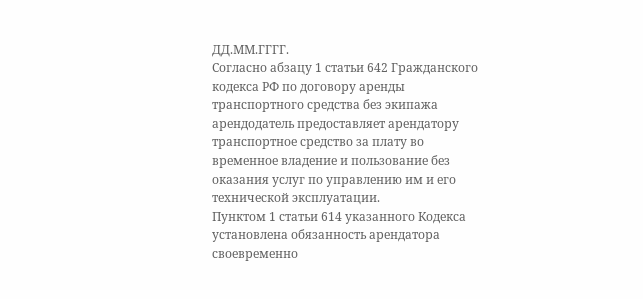ДД.ММ.ГГГГ.
Согласно абзацу 1 статьи 642 Гражданского кодекса РФ по договору аренды транспортного средства без экипажа арендодатель предоставляет арендатору транспортное средство за плату во временное владение и пользование без оказания услуг по управлению им и его технической эксплуатации.
Пунктом 1 статьи 614 указанного Кодекса установлена обязанность арендатора своевременно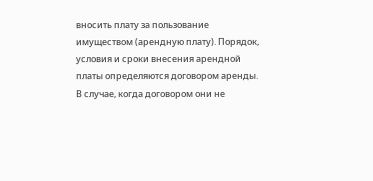вносить плату за пользование имуществом (арендную плату). Порядок, условия и сроки внесения арендной платы определяются договором аренды. В случае, когда договором они не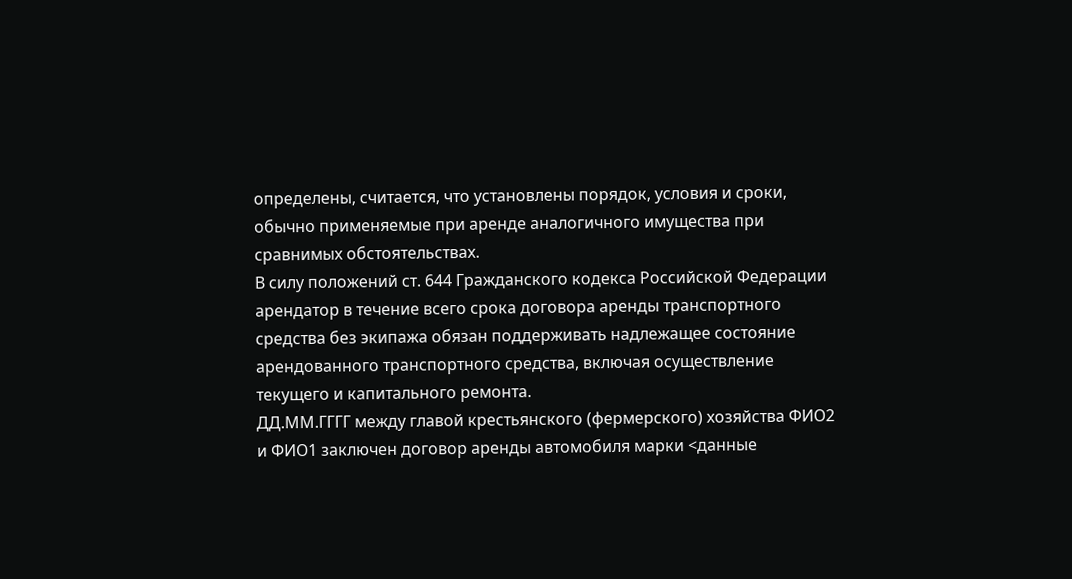определены, считается, что установлены порядок, условия и сроки, обычно применяемые при аренде аналогичного имущества при сравнимых обстоятельствах.
В силу положений ст. 644 Гражданского кодекса Российской Федерации арендатор в течение всего срока договора аренды транспортного средства без экипажа обязан поддерживать надлежащее состояние арендованного транспортного средства, включая осуществление текущего и капитального ремонта.
ДД.ММ.ГГГГ между главой крестьянского (фермерского) хозяйства ФИО2 и ФИО1 заключен договор аренды автомобиля марки <данные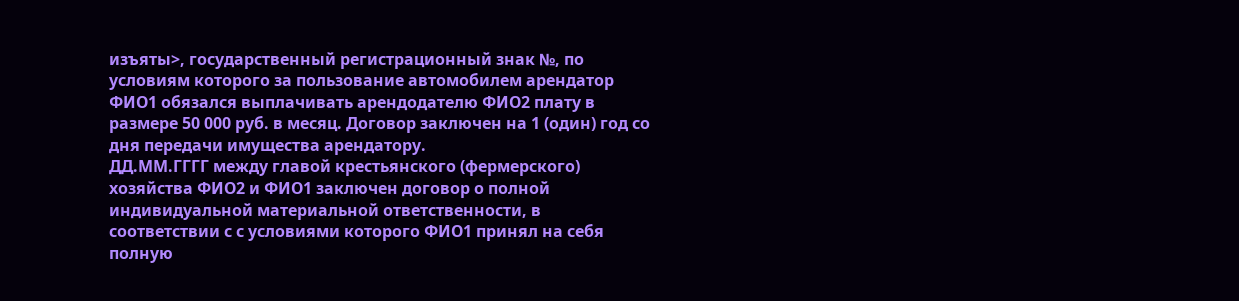изъяты>, государственный регистрационный знак №, по условиям которого за пользование автомобилем арендатор ФИО1 обязался выплачивать арендодателю ФИО2 плату в размере 50 000 руб. в месяц. Договор заключен на 1 (один) год со дня передачи имущества арендатору.
ДД.ММ.ГГГГ между главой крестьянского (фермерского) хозяйства ФИО2 и ФИО1 заключен договор о полной индивидуальной материальной ответственности, в соответствии с с условиями которого ФИО1 принял на себя полную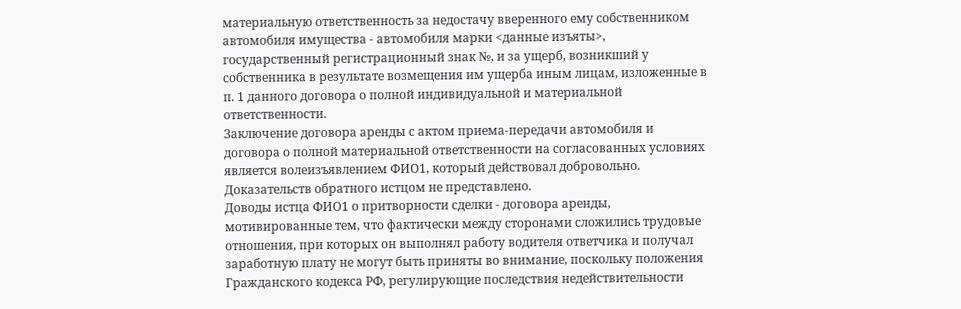материальную ответственность за недостачу вверенного ему собственником автомобиля имущества - автомобиля марки <данные изъяты>, государственный регистрационный знак №, и за ущерб, возникший у собственника в результате возмещения им ущерба иным лицам, изложенные в п. 1 данного договора о полной индивидуальной и материальной ответственности.
Заключение договора аренды с актом приема-передачи автомобиля и договора о полной материальной ответственности на согласованных условиях является волеизъявлением ФИО1, который действовал добровольно. Доказательств обратного истцом не представлено.
Доводы истца ФИО1 о притворности сделки - договора аренды, мотивированные тем, что фактически между сторонами сложились трудовые отношения, при которых он выполнял работу водителя ответчика и получал заработную плату не могут быть приняты во внимание, поскольку положения Гражданского кодекса РФ, регулирующие последствия недействительности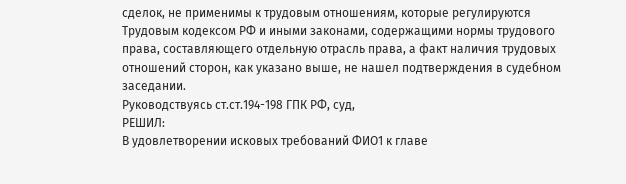сделок, не применимы к трудовым отношениям, которые регулируются Трудовым кодексом РФ и иными законами, содержащими нормы трудового права, составляющего отдельную отрасль права, а факт наличия трудовых отношений сторон, как указано выше, не нашел подтверждения в судебном заседании.
Руководствуясь ст.ст.194-198 ГПК РФ, суд,
РЕШИЛ:
В удовлетворении исковых требований ФИО1 к главе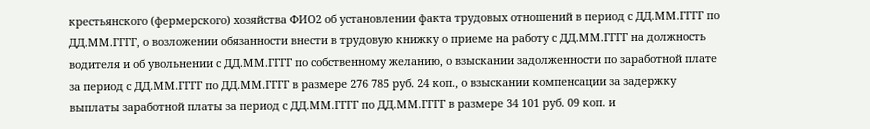крестьянского (фермерского) хозяйства ФИО2 об установлении факта трудовых отношений в период с ДД.ММ.ГГГГ по ДД.ММ.ГГГГ, о возложении обязанности внести в трудовую книжку о приеме на работу с ДД.ММ.ГГГГ на должность водителя и об увольнении с ДД.ММ.ГГГГ по собственному желанию, о взыскании задолженности по заработной плате за период с ДД.ММ.ГГГГ по ДД.ММ.ГГГГ в размере 276 785 руб. 24 коп., о взыскании компенсации за задержку выплаты заработной платы за период с ДД.ММ.ГГГГ по ДД.ММ.ГГГГ в размере 34 101 руб. 09 коп. и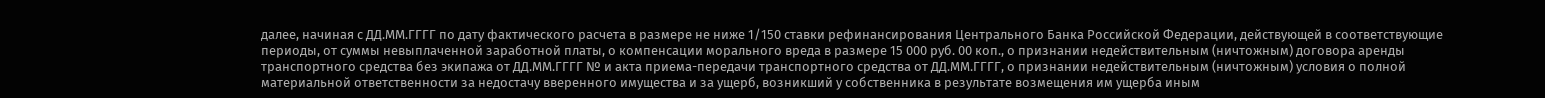далее, начиная с ДД.ММ.ГГГГ по дату фактического расчета в размере не ниже 1/150 ставки рефинансирования Центрального Банка Российской Федерации, действующей в соответствующие периоды, от суммы невыплаченной заработной платы, о компенсации морального вреда в размере 15 000 руб. 00 коп., о признании недействительным (ничтожным) договора аренды транспортного средства без экипажа от ДД.ММ.ГГГГ № и акта приема-передачи транспортного средства от ДД.ММ.ГГГГ, о признании недействительным (ничтожным) условия о полной материальной ответственности за недостачу вверенного имущества и за ущерб, возникший у собственника в результате возмещения им ущерба иным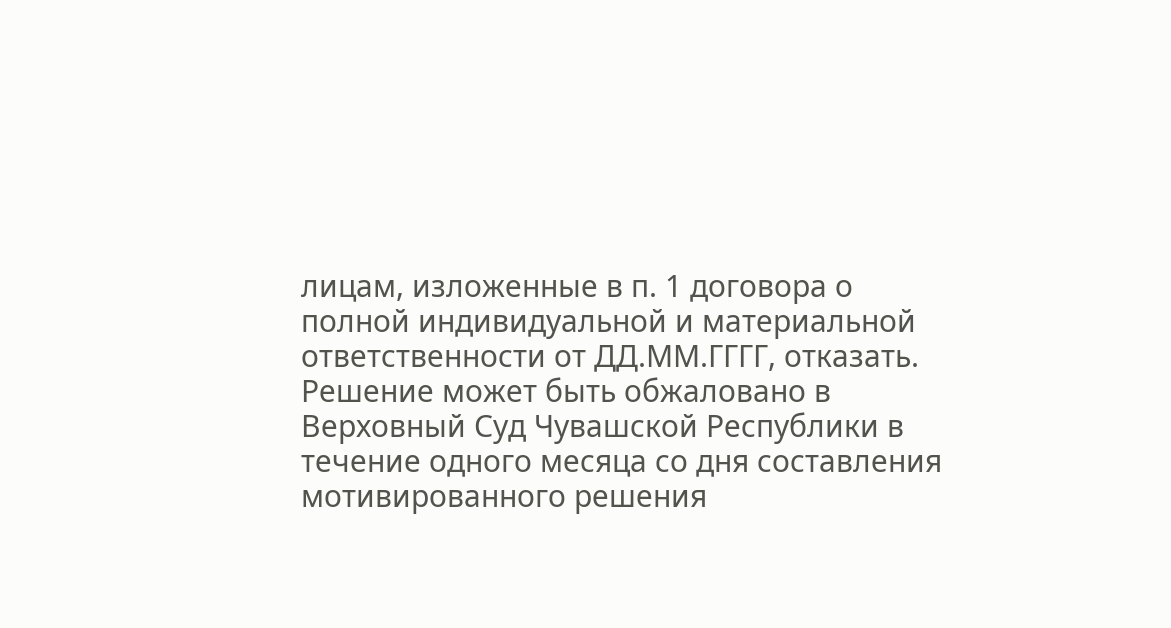лицам, изложенные в п. 1 договора о полной индивидуальной и материальной ответственности от ДД.ММ.ГГГГ, отказать.
Решение может быть обжаловано в Верховный Суд Чувашской Республики в течение одного месяца со дня составления мотивированного решения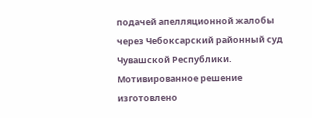подачей апелляционной жалобы через Чебоксарский районный суд Чувашской Республики.
Мотивированное решение изготовлено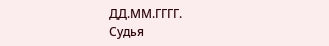ДД.ММ.ГГГГ.
Судья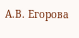А.В. Егорова